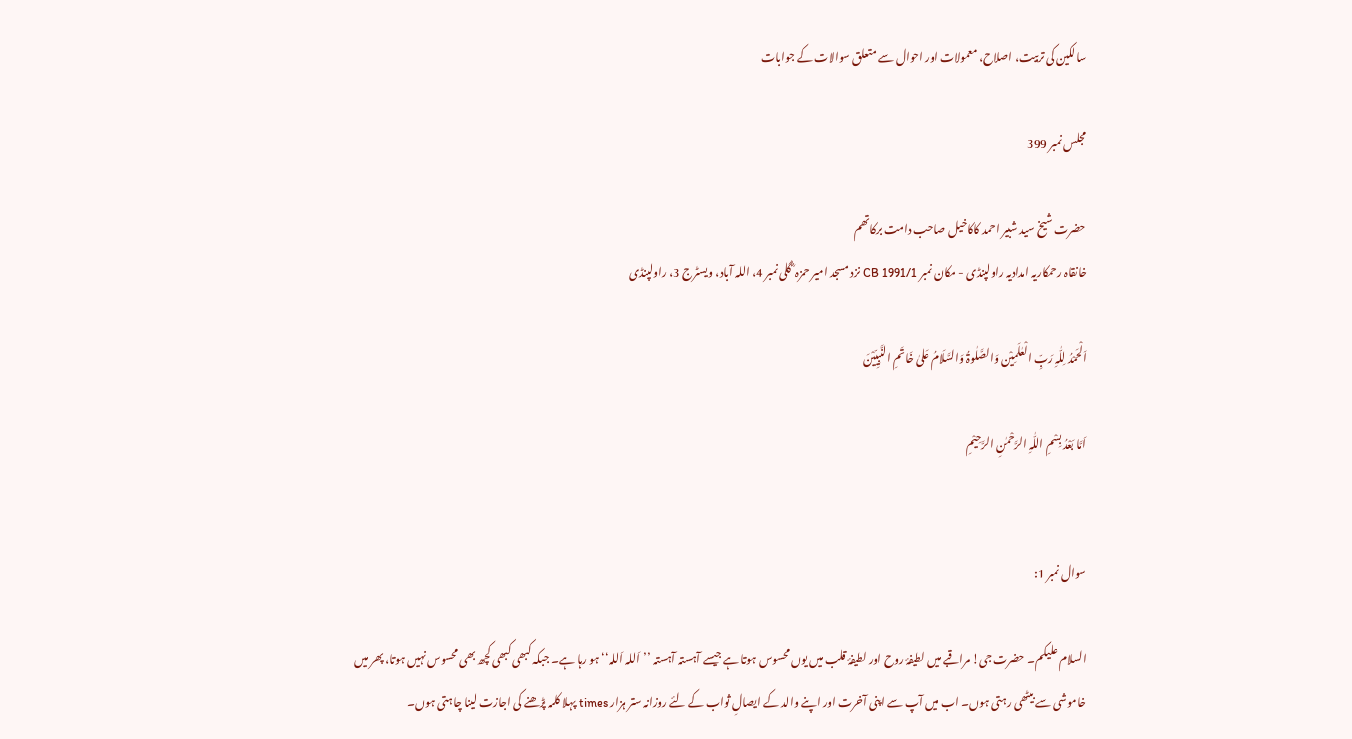سالکین کی تربیت، اصلاح، معمولات اور احوال سے متعلق سوالات کے جوابات

مجلس نمبر 399

حضرت شیخ سید شبیر احمد کاکاخیل صاحب دامت برکاتھم
خانقاہ رحمکاریہ امدادیہ راولپنڈی - مکان نمبر CB 1991/1 نزد مسجد امیر حمزہ ؓ گلی نمبر 4، اللہ آباد، ویسٹرج 3، راولپنڈی

اَلْحَمْدُ لِلّٰہِ رَبِّ الْعٰلَمِیْن وَالصَّلٰوۃُ وَالسَّلَامُ عَلیٰ خَاتَمِ النَّبِیِّیْنَ

اَمَّا بَعْدُ بِسْمِ اللّٰہِ الرَّحْمٰنِ الرَّحِیْمِ


سوال نمبر 1:

السلام علیکم۔ حضرت جی! مراقبے میں لطیفۂ روح اور لطیفۂ قلب میں یوں محسوس ہوتا ہے جیسے آہستہ آہستہ ’’اَللہ اَللہ‘‘ ہو رہا ہے۔ جبکہ کبھی کبھی کچھ بھی محسوس نہیں ہوتا، پھر میں خاموشی سے بیٹھی رہتی ہوں۔ اب میں آپ سے اپنی آخرت اور اپنے والد کے ایصالِ ثواب کے لئے روزانہ ستر ہزار times پہلا کلمہ پڑھنے کی اجازت لینا چاہتی ہوں۔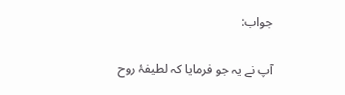جواب:

آپ نے یہ جو فرمایا کہ لطیفۂ روح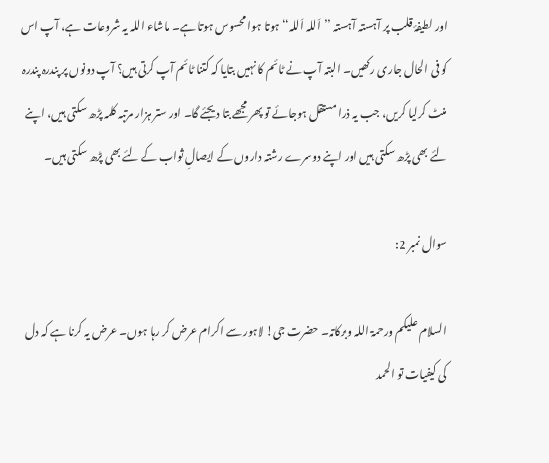اور لطیفۂ قلب پر آہستہ آہستہ ’’اَللہ اَللہ‘‘ ہوتا ہوا محسوس ہوتا ہے۔ ماشاء اللہ یہ شروعات ہے، آپ اس کو فی الحال جاری رکھیں۔ البتہ آپ نے ٹائم کا نہیں بتایا کہ کتنا ٹائم آپ کرتی ہیں؟ آپ دونوں پر پندرہ پندرہ منٹ کرلیا کریں، جب یہ ذرا مستقل ہوجائے تو پھر مجھے بتا دیجئے گا۔ اور ستر ہزار مرتبہ کلمہ پڑھ سکتی ہیں، اپنے لئے بھی پڑھ سکتی ہیں اور اپنے دوسرے رشتہ داروں کے ایصالِ ثواب کے لئے بھی پڑھ سکتی ہیں۔

سوال نمبر 2:

السلام علیکم ورحمۃ اللہ وبرکاتہ۔ حضرت جی! لاہور سے اکرام عرض کر رہا ہوں۔ عرض یہ کرنا ہے کہ دل کی کیفیات تو الحمد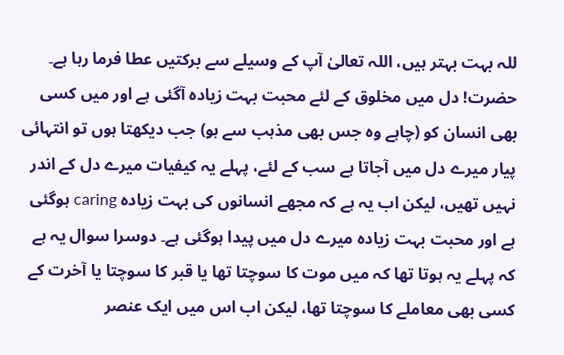للہ بہت بہتر ہیں، اللہ تعالیٰ آپ کے وسیلے سے برکتیں عطا فرما رہا ہے۔ حضرت! دل میں مخلوق کے لئے محبت بہت زیادہ آگئی ہے اور میں کسی بھی انسان کو (چاہے وہ جس بھی مذہب سے ہو) جب دیکھتا ہوں تو انتہائی پیار میرے دل میں آجاتا ہے سب کے لئے، پہلے یہ کیفیات میرے دل کے اندر نہیں تھیں، لیکن اب یہ ہے کہ مجھے انسانوں کی بہت زیادہ caring ہوگئی ہے اور محبت بہت زیادہ میرے دل میں پیدا ہوگئی ہے۔ دوسرا سوال یہ ہے کہ پہلے یہ ہوتا تھا کہ میں موت کا سوچتا تھا یا قبر کا سوچتا یا آخرت کے کسی بھی معاملے کا سوچتا تھا، لیکن اب اس میں ایک عنصر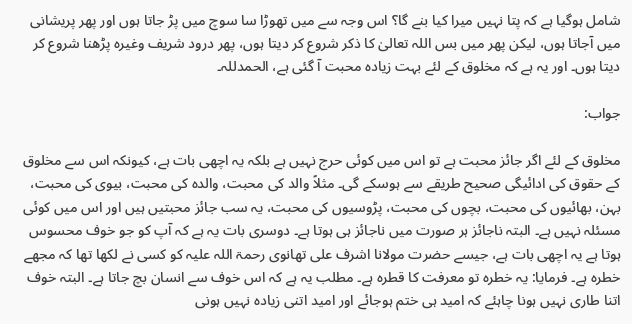شامل ہوگیا ہے کہ پتا نہیں میرا کیا بنے گا؟ اس وجہ سے میں تھوڑا سا سوچ میں پڑ جاتا ہوں اور پھر پریشانی میں آجاتا ہوں، لیکن پھر میں بس اللہ تعالیٰ کا ذکر شروع کر دیتا ہوں، پھر درود شریف وغیرہ پڑھنا شروع کر دیتا ہوں۔ اور یہ ہے کہ مخلوق کے لئے بہت زیادہ محبت آ گئی ہے، الحمدللہ۔

جواب:

مخلوق کے لئے اگر جائز محبت ہے تو اس میں کوئی حرج نہیں ہے بلکہ یہ اچھی بات ہے، کیونکہ اس سے مخلوق کے حقوق کی ادائیگی صحیح طریقے سے ہوسکے گی۔ مثلاً والد کی محبت، والدہ کی محبت، بیوی کی محبت، بہن، بھائیوں کی محبت، بچوں کی محبت، پڑوسیوں کی محبت، یہ سب جائز محبتیں ہیں اور اس میں کوئی مسئلہ نہیں ہے۔ البتہ ناجائز ہر صورت میں ناجائز ہی ہوتا ہے۔ دوسری بات یہ ہے کہ آپ کو جو خوف محسوس ہوتا ہے یہ اچھی بات ہے، جیسے حضرت مولانا اشرف علی تھانوی رحمۃ اللہ علیہ کو کسی نے لکھا تھا کہ مجھے خطرہ ہے۔ فرمایا: یہ خطرہ تو معرفت کا قطرہ ہے۔ مطلب یہ ہے کہ اس خوف سے انسان بچ جاتا ہے۔ البتہ خوف اتنا طاری نہیں ہونا چاہئے کہ امید ہی ختم ہوجائے اور امید اتنی زیادہ نہیں ہونی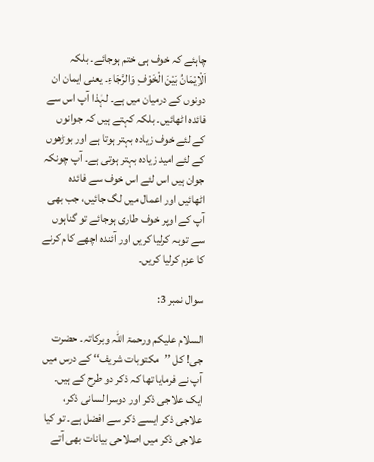چاہئے کہ خوف ہی ختم ہوجائے۔ بلکہ اَلْاِیْمَانُ بَیْنَ الْخَوْفِ وَالرَّجَاءِ۔ یعنی ایمان ان دونوں کے درمیان میں ہے۔ لہٰذا آپ اس سے فائدہ اٹھائیں۔ بلکہ کہتے ہیں کہ جوانوں کے لئے خوف زیادہ بہتر ہوتا ہے اور بوڑھوں کے لئے امید زیادہ بہتر ہوتی ہے۔ آپ چونکہ جوان ہیں اس لئے اس خوف سے فائدہ اٹھائیں اور اعمال میں لگ جائیں، جب بھی آپ کے اوپر خوف طاری ہوجائے تو گناہوں سے توبہ کرلیا کریں اور آئندہ اچھے کام کرنے کا عزم کرلیا کریں۔

سوال نمبر 3:

السلام علیکم ورحمۃ اللہ وبرکاتہ۔ حضرت جی! کل ’’مکتوبات شریف‘‘ کے درس میں آپ نے فرمایا تھا کہ ذکر دو طرح کے ہیں۔ ایک علاجی ذکر اور دوسرا لسانی ذکر، علاجی ذکر ایسے ذکر سے افضل ہے۔ تو کیا علاجی ذکر میں اصلاحی بیانات بھی آتے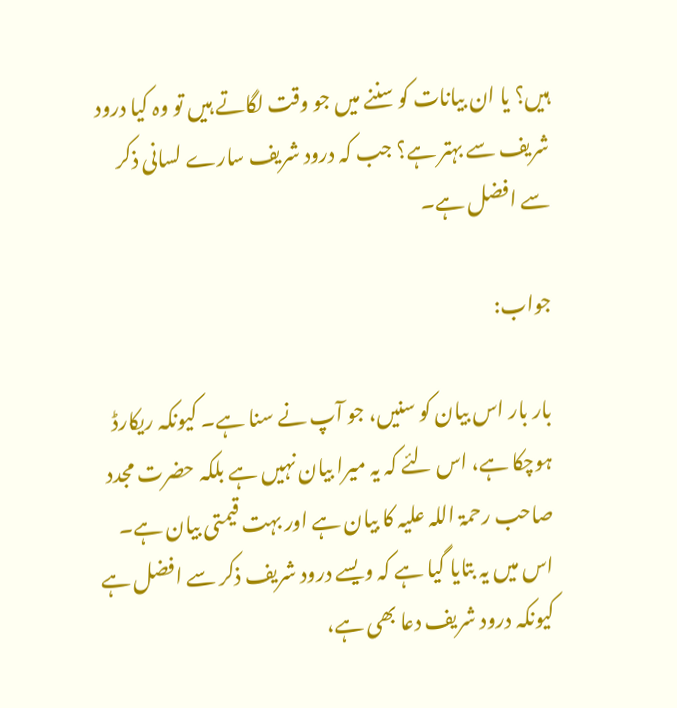ہیں؟ یا ان بیانات کو سننے میں جو وقت لگاتے ہیں تو وہ کیا درود شریف سے بہتر ہے؟ جب کہ درود شریف سارے لسانی ذکر سے افضل ہے۔

جواب:

بار بار اس بیان کو سنیں، جو آپ نے سنا ہے۔ کیونکہ ریکارڈ ہوچکا ہے، اس لئے کہ یہ میرا بیان نہیں ہے بلکہ حضرت مجدد صاحب رحمۃ اللہ علیہ کا بیان ہے اور بہت قیمتی بیان ہے۔ اس میں یہ بتایا گیا ہے کہ ویسے درود شریف ذکر سے افضل ہے کیونکہ درود شریف دعا بھی ہے،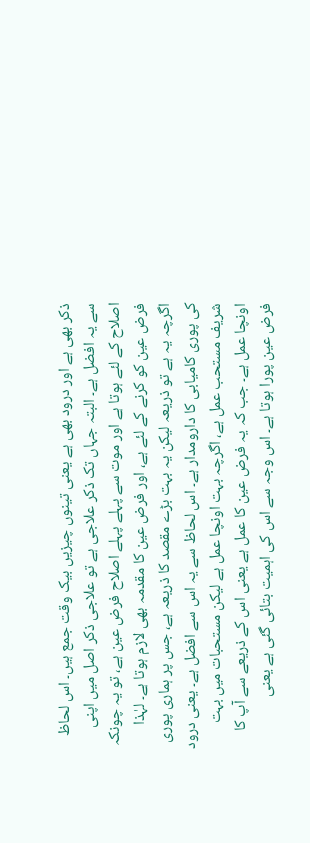ذکر بھی ہے اور درود بھی ہے یعنی تینوں چیزیں بیک وقت جمع ہیں۔ اس لحاظ سے یہ افضل ہے۔ البتہ جہاں تک ذکر علاجی ہے تو علاجی ذکر اصل میں اپنی اصلاح کے لئے ہوتا ہے اور موت سے پہلے پہلے اصلاح فرض عین ہے، تو یہ چونکہ فرض عین کو کرنے کے لئے ہے، اور فرض عین کا مقدمہ بھی لازم ہوتا ہے۔ لہٰذا اگرچہ یہ ہے تو ذریعہ لیکن یہ بہت بڑے مقصد کا ذریعہ ہے، جس پر ہماری پوری کی پوری کامیابی کا دارومدار ہے۔ اس لحاظ سے یہ اس سے افضل ہے۔ یعنی درود شریف مستحب عمل ہے، اگرچہ بہت اونچا عمل ہے لیکن مستحبات میں بہت اونچا عمل ہے۔ جب کہ یہ فرض عین کا عمل ہے یعنی اس کے ذریعے سے آپ کا فرض عین پورا ہوتا ہے۔ اس وجہ سے اس کی اہمیت بتائی گئی ہے یعنی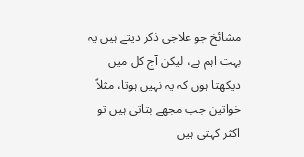مشائخ جو علاجی ذکر دیتے ہیں یہ بہت اہم ہے، لیکن آج کل میں دیکھتا ہوں کہ یہ نہیں ہوتا، مثلاً خواتین جب مجھے بتاتی ہیں تو اکثر کہتی ہیں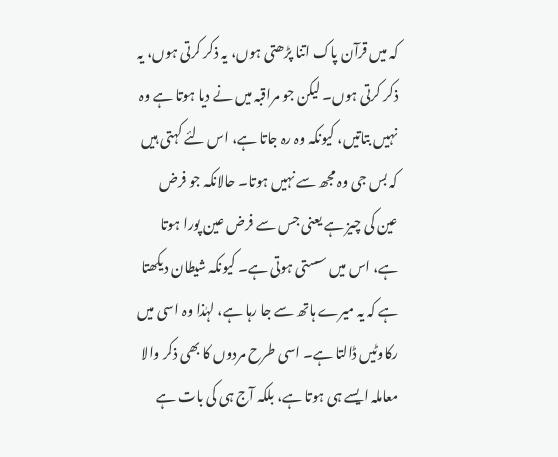کہ میں قرآن پاک اتنا پڑھتی ہوں، یہ ذکر کرتی ہوں، یہ ذکر کرتی ہوں۔ لیکن جو مراقبہ میں نے دیا ہوتا ہے وہ نہیں بتاتیں، کیونکہ وہ رہ جاتا ہے، اس لئے کہتی ہیں کہ بس جی وہ مجھ سے نہیں ہوتا۔ حالانکہ جو فرض عین کی چیز ہے یعنی جس سے فرض عین پورا ہوتا ہے، اس میں سستی ہوتی ہے۔ کیونکہ شیطان دیکھتا ہے کہ یہ میرے ہاتھ سے جا رہا ہے، لہٰذا وہ اسی میں رکاوٹیں ڈالتا ہے۔ اسی طرح مردوں کا بھی ذکر والا معاملہ ایسے ہی ہوتا ہے، بلکہ آج ہی کی بات ہے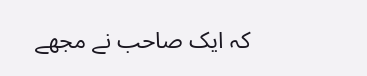کہ ایک صاحب نے مجھے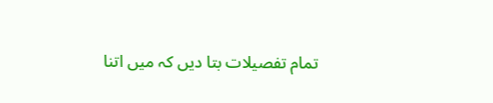تمام تفصیلات بتا دیں کہ میں اتنا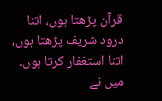قرآن پڑھتا ہوں، اتنا درود شریف پڑھتا ہوں، اتنا استغفار کرتا ہوں۔ میں نے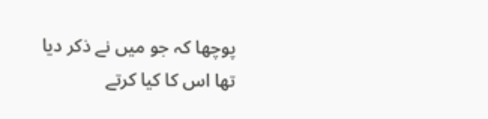پوچھا کہ جو میں نے ذکر دیا تھا اس کا کیا کرتے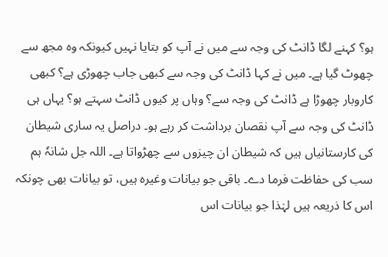ہو؟ کہنے لگا ڈانٹ کی وجہ سے میں نے آپ کو بتایا نہیں کیونکہ وہ مجھ سے چھوٹ گیا ہے۔ میں نے کہا ڈانٹ کی وجہ سے کبھی جاب چھوڑی ہے؟ کبھی کاروبار چھوڑا ہے ڈانٹ کی وجہ سے؟ وہاں پر کیوں ڈانٹ سہتے ہو؟ یہاں ہی ڈانٹ کی وجہ سے آپ نقصان برداشت کر رہے ہو۔ دراصل یہ ساری شیطان کی کارستانیاں ہیں کہ شیطان ان چیزوں سے چھڑواتا ہے۔ اللہ جل شانہٗ ہم سب کی حفاظت فرما دے۔ باقی جو بیانات وغیرہ ہیں، تو بیانات بھی چونکہ اس کا ذریعہ ہیں لہٰذا جو بیانات اس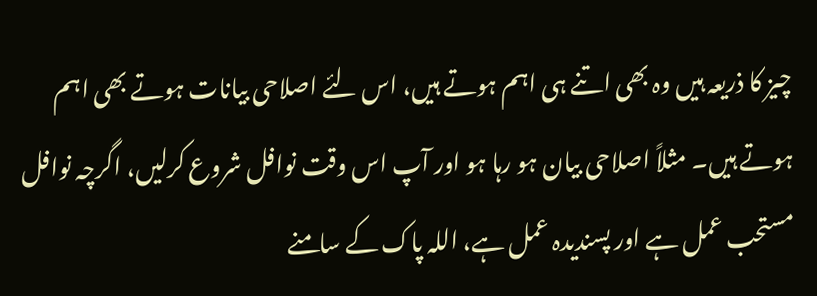چیز کا ذریعہ ہیں وہ بھی اتنے ہی اہم ہوتے ہیں، اس لئے اصلاحی بیانات ہوتے بھی اہم ہوتے ہیں۔ مثلاً اصلاحی بیان ہو رہا ہو اور آپ اس وقت نوافل شروع کرلیں، اگرچہ نوافل مستحب عمل ہے اور پسندیدہ عمل ہے، اللہ پاک کے سامنے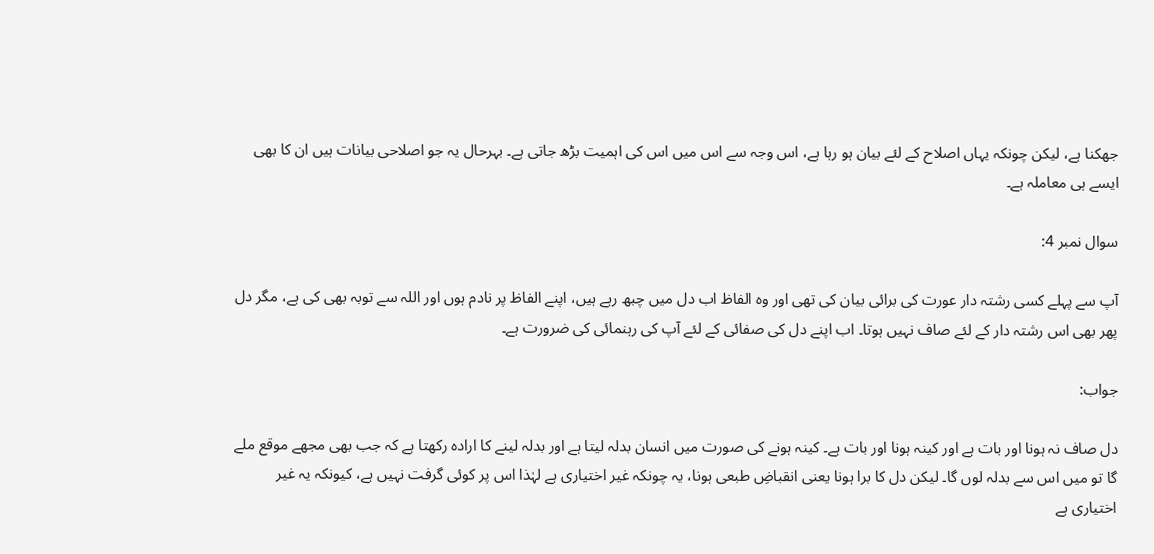جھکنا ہے، لیکن چونکہ یہاں اصلاح کے لئے بیان ہو رہا ہے، اس وجہ سے اس میں اس کی اہمیت بڑھ جاتی ہے۔ بہرحال یہ جو اصلاحی بیانات ہیں ان کا بھی ایسے ہی معاملہ ہے۔

سوال نمبر 4:

آپ سے پہلے کسی رشتہ دار عورت کی برائی بیان کی تھی اور وہ الفاظ اب دل میں چبھ رہے ہیں، اپنے الفاظ پر نادم ہوں اور اللہ سے توبہ بھی کی ہے، مگر دل پھر بھی اس رشتہ دار کے لئے صاف نہیں ہوتا۔ اب اپنے دل کی صفائی کے لئے آپ کی رہنمائی کی ضرورت ہے۔

جواب:

دل صاف نہ ہونا اور بات ہے اور کینہ ہونا اور بات ہے۔ کینہ ہونے کی صورت میں انسان بدلہ لیتا ہے اور بدلہ لینے کا ارادہ رکھتا ہے کہ جب بھی مجھے موقع ملے گا تو میں اس سے بدلہ لوں گا۔ لیکن دل کا برا ہونا یعنی انقباضِ طبعی ہونا، یہ چونکہ غیر اختیاری ہے لہٰذا اس پر کوئی گرفت نہیں ہے، کیونکہ یہ غیر اختیاری ہے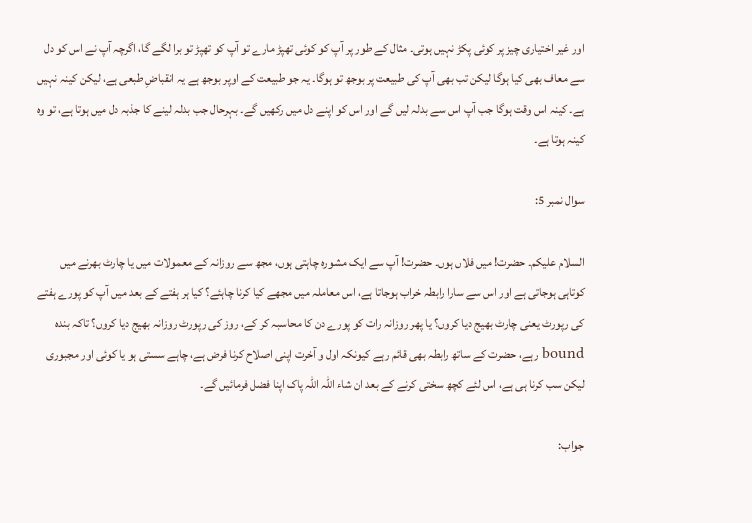اور غیر اختیاری چیز پر کوئی پکڑ نہیں ہوتی۔ مثال کے طور پر آپ کو کوئی تھپڑ مارے تو آپ کو تھپڑ تو برا لگے گا، اگرچہ آپ نے اس کو دل سے معاف بھی کیا ہوگا لیکن تب بھی آپ کی طبیعت پر بوجھ تو ہوگا۔ یہ جو طبیعت کے اوپر بوجھ ہے یہ انقباضِ طبعی ہے، لیکن کینہ نہیں ہے۔ کینہ اس وقت ہوگا جب آپ اس سے بدلہ لیں گے اور اس کو اپنے دل میں رکھیں گے۔ بہرحال جب بدلہ لینے کا جذبہ دل میں ہوتا ہے، تو وہ کینہ ہوتا ہے۔

سوال نمبر 5:

السلام علیکم۔ حضرت! میں فلاں ہوں۔ حضرت! آپ سے ایک مشورہ چاہتی ہوں، مجھ سے روزانہ کے معمولات میں یا چارٹ بھرنے میں کوتاہی ہوجاتی ہے اور اس سے سارا رابطہ خراب ہوجاتا ہے، اس معاملہ میں مجھے کیا کرنا چاہئے؟ کیا ہر ہفتے کے بعد میں آپ کو پورے ہفتے کی رپورٹ یعنی چارٹ بھیج دیا کروں؟ یا پھر روزانہ رات کو پورے دن کا محاسبہ کر کے، روز کی رپورٹ روزانہ بھیج دیا کروں؟ تاکہ بندہ bound رہے، حضرت کے ساتھ رابطہ بھی قائم رہے کیونکہ اول و آخرت اپنی اصلاح کرنا فرض ہے، چاہے سستی ہو یا کوئی اور مجبوری لیکن سب کرنا ہی ہے، اس لئے کچھ سختی کرنے کے بعد ان شاء اللہ اللہ پاک اپنا فضل فرمائیں گے۔

جواب: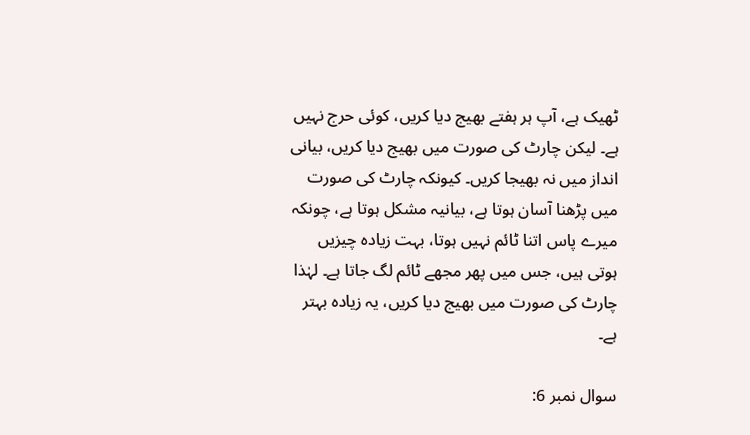ٹھیک ہے، آپ ہر ہفتے بھیج دیا کریں، کوئی حرج نہیں ہے۔ لیکن چارٹ کی صورت میں بھیج دیا کریں، بیانی انداز میں نہ بھیجا کریں۔ کیونکہ چارٹ کی صورت میں پڑھنا آسان ہوتا ہے، بیانیہ مشکل ہوتا ہے، چونکہ میرے پاس اتنا ٹائم نہیں ہوتا، بہت زیادہ چیزیں ہوتی ہیں، جس میں پھر مجھے ٹائم لگ جاتا ہے۔ لہٰذا چارٹ کی صورت میں بھیج دیا کریں، یہ زیادہ بہتر ہے۔

سوال نمبر 6: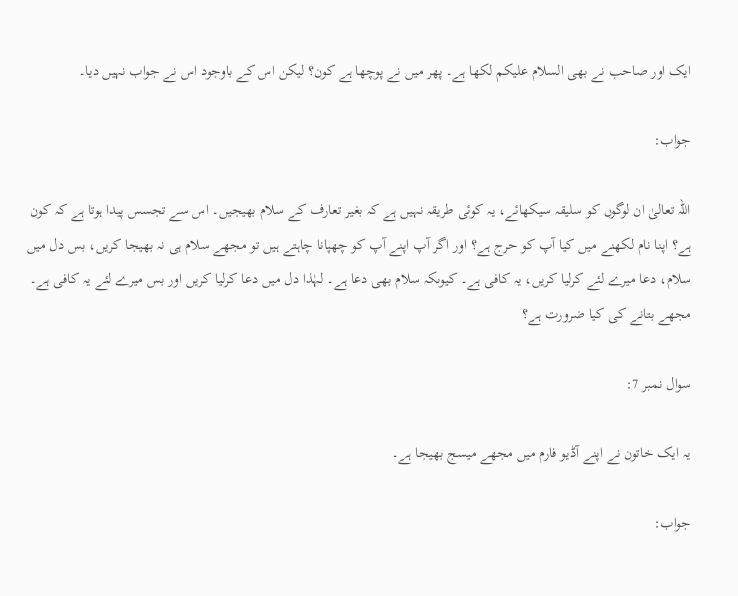ایک اور صاحب نے بھی السلام علیکم لکھا ہے۔ پھر میں نے پوچھا ہے کون؟ لیکن اس کے باوجود اس نے جواب نہیں دیا۔

جواب:

اللہ تعالیٰ ان لوگوں کو سلیقہ سیکھائے، یہ کوئی طریقہ نہیں ہے کہ بغیر تعارف کے سلام بھیجیں۔ اس سے تجسس پیدا ہوتا ہے کہ کون ہے؟ اپنا نام لکھنے میں کیا آپ کو حرج ہے؟ اور اگر آپ اپنے آپ کو چھپانا چاہتے ہیں تو مجھے سلام ہی نہ بھیجا کریں، بس دل میں سلام، دعا میرے لئے کرلیا کریں، یہ کافی ہے۔ کیوںکہ سلام بھی دعا ہے۔ لہٰذا دل میں دعا کرلیا کریں اور بس میرے لئے یہ کافی ہے۔ مجھے بتانے کی کیا ضرورت ہے؟

سوال نمبر 7:

یہ ایک خاتون نے اپنے آڈیو فارم میں مجھے میسج بھیجا ہے۔

جواب: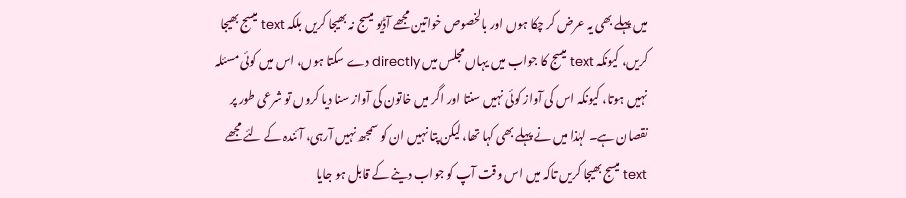میں پہلے بھی یہ عرض کر چکا ہوں اور بالخصوص خواتین مجھے آڈیو میسج نہ بھیجا کریں بلکہ text میسج بھیجا کریں، کیونکہ text میسج کا جواب میں یہاں مجلس میں directly دے سکتا ہوں، اس میں کوئی مسئلہ نہیں ہوتا، کیونکہ اس کی آواز کوئی نہیں سنتا اور اگر میں خاتون کی آواز سنا دیا کروں تو شرعی طور پر نقصان ہے۔ لہٰذا میں نے پہلے بھی کہا تھا، لیکن پتا نہیں ان کو سمجھ نہیں آرہی، آئندہ کے لئے مجھے text میسج بھیجا کریں تاکہ میں اس وقت آپ کو جواب دینے کے قابل ہو جایا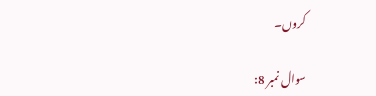کروں۔

سوال نمبر 8: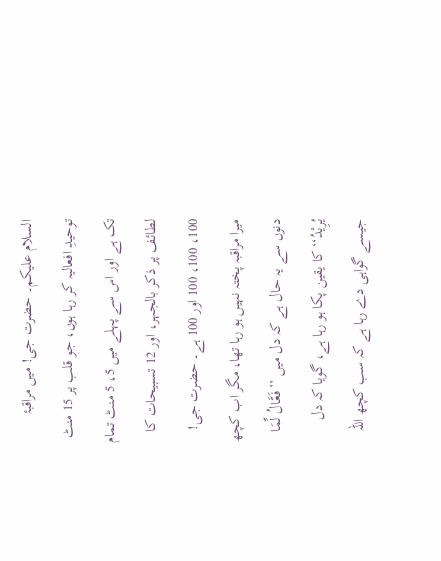السلام علیکم۔ حضرت جی! میں مراقبۂ توحیدِ افعالیہ کر رہا ہوں، جو قلب پر 15 منٹ تک ہے اور اس سے پہلے میں 5، 5 منٹ تمام لطائف پر ذکر بالجہر، اور 12 تسبیحات کا 100، 100، 100 اور 100 ہے۔ حضرت جی! میرا مراقبہ پختہ نہیں ہو رہا تھا، مگر اب کچھ دنوں سے یہ حال ہے کہ دل میں ’’فَعَّالُ لِّمَا یُرِیْدُ‘‘ کا یقین پکا ہو رہا ہے، گویا کہ دل جیسے گواہی دے رہا ہے کہ سب کچھ اللہ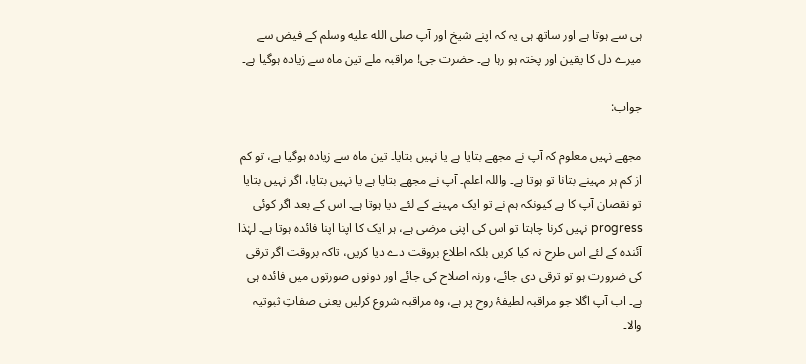ہی سے ہوتا ہے اور ساتھ ہی یہ کہ اپنے شیخ اور آپ صلى الله عليه وسلم کے فیض سے میرے دل کا یقین اور پختہ ہو رہا ہے۔ حضرت جی! مراقبہ ملے تین ماہ سے زیادہ ہوگیا ہے۔

جواب:

مجھے نہیں معلوم کہ آپ نے مجھے بتایا ہے یا نہیں بتایا۔ تین ماہ سے زیادہ ہوگیا ہے، تو کم از کم ہر مہینے بتانا تو ہوتا ہے۔ واللہ اعلم۔ آپ نے مجھے بتایا ہے یا نہیں بتایا، اگر نہیں بتایا تو نقصان آپ کا ہے کیونکہ ہم نے تو ایک مہینے کے لئے دیا ہوتا ہے۔ اس کے بعد اگر کوئی progress نہیں کرنا چاہتا تو اس کی اپنی مرضی ہے، ہر ایک کا اپنا اپنا فائدہ ہوتا ہے۔ لہٰذا آئندہ کے لئے اس طرح نہ کیا کریں بلکہ اطلاع بروقت دے دیا کریں، تاکہ بروقت اگر ترقی کی ضرورت ہو تو ترقی دی جائے، ورنہ اصلاح کی جائے اور دونوں صورتوں میں فائدہ ہی ہے۔ اب آپ اگلا جو مراقبہ لطیفۂ روح پر ہے، وہ مراقبہ شروع کرلیں یعنی صفاتِ ثبوتیہ والا۔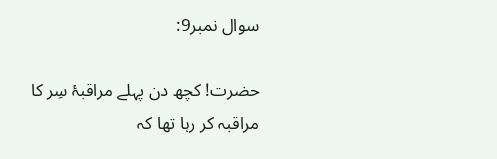سوال نمبر9:

حضرت! کچھ دن پہلے مراقبۂ سِر کا مراقبہ کر رہا تھا کہ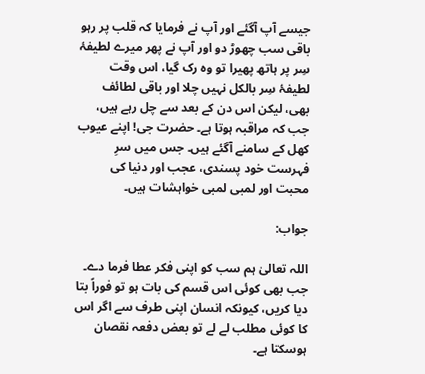جیسے آپ آگئے اور آپ نے فرمایا کہ قلب پر رہو باقی سب چھوڑ دو اور آپ نے پھر میرے لطیفۂ سِر پر ہاتھ پھیرا تو وہ رک گیا، اس وقت لطیفۂ سِر بالکل نہیں چلا اور باقی لطائف بھی، لیکن اس دن کے بعد سے چل رہے ہیں، جب کہ مراقبہ ہوتا ہے۔ حضرت جی! اپنے عیوب کھل کے سامنے آگئے ہیں۔ جس میں سرِ فہرست خود پسندی، عجب اور دنیا کی محبت اور لمبی لمبی خواہشات ہیں۔

جواب:

اللہ تعالیٰ ہم سب کو اپنی فکر عطا فرما دے۔ جب بھی کوئی اس قسم کی بات ہو تو فوراً بتا دیا کریں، کیونکہ انسان اپنی طرف سے اگر اس کا کوئی مطلب لے لے تو بعض دفعہ نقصان ہوسکتا ہے۔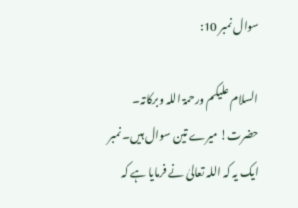سوال نمبر 10:

السلام علیکم ورحمۃ اللہ وبرکاتہ۔ حضرت! میرے تین سوال ہیں۔ نمبر ایک یہ کہ اللہ تعالیٰ نے فرمایا ہے کہ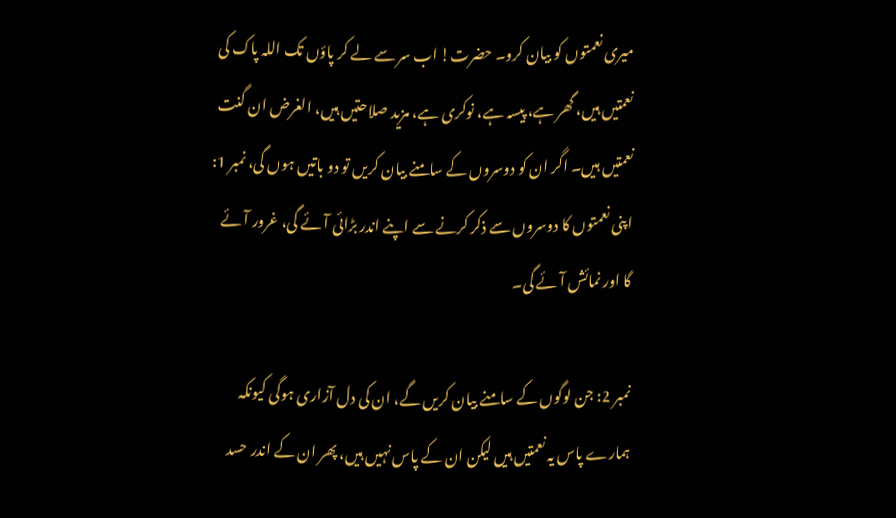میری نعمتوں کو بیان کرو۔ حضرت! اب سر سے لے کر پاؤں تک اللہ پاک کی نعمتیں ہیں، گھر ہے، پیسہ ہے، نوکری ہے، مزید صلاحتیں ہیں، الغرض ان گنت نعمتیں ہیں۔ اگر ان کو دوسروں کے سامنے بیان کریں تو دو باتیں ہوں گی، نمبر 1: اپنی نعمتوں کا دوسروں سے ذکر کرنے سے اپنے اندر بڑائی آئے گی، غرور آئے گا اور نمائش آئے گی۔

نمبر 2: جن لوگوں کے سامنے بیان کریں گے، ان کی دل آزاری ہوگی کیونکہ ہمارے پاس یہ نعمتیں ہیں لیکن ان کے پاس نہیں ہیں، پھر ان کے اندر حسد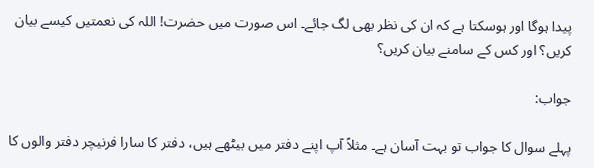پیدا ہوگا اور ہوسکتا ہے کہ ان کی نظر بھی لگ جائے۔ اس صورت میں حضرت! اللہ کی نعمتیں کیسے بیان کریں؟ اور کس کے سامنے بیان کریں؟

جواب:

پہلے سوال کا جواب تو بہت آسان ہے۔ مثلاً آپ اپنے دفتر میں بیٹھے ہیں، دفتر کا سارا فرنیچر دفتر والوں کا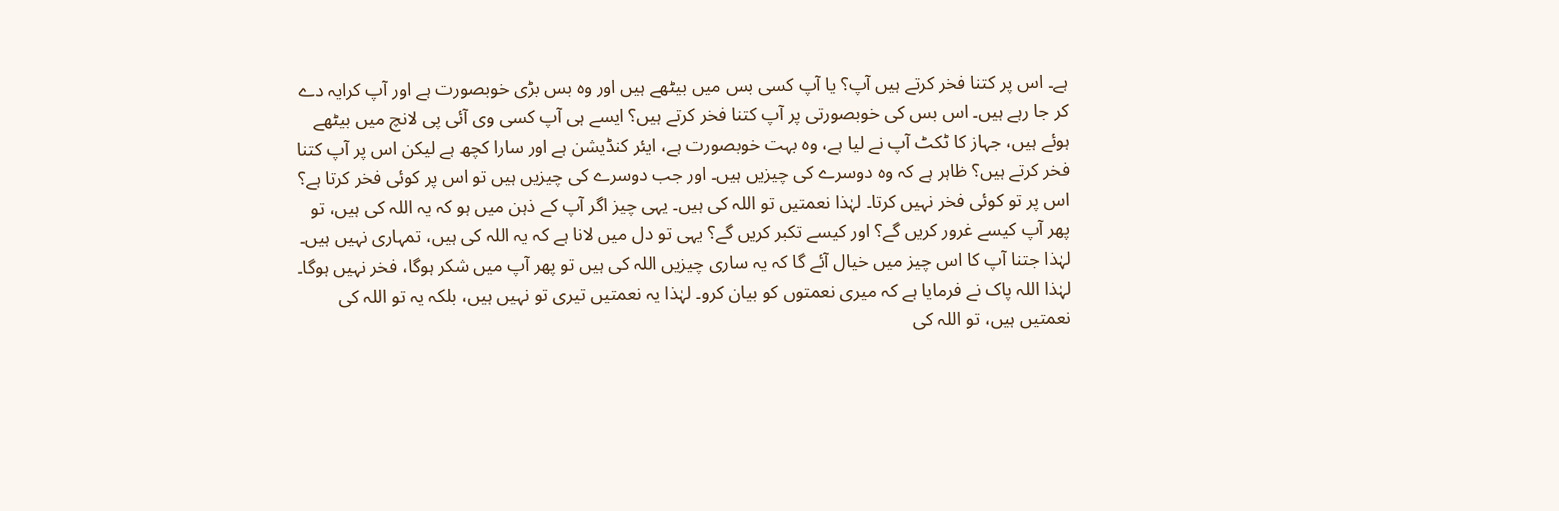ہے۔ اس پر کتنا فخر کرتے ہیں آپ؟ یا آپ کسی بس میں بیٹھے ہیں اور وہ بس بڑی خوبصورت ہے اور آپ کرایہ دے کر جا رہے ہیں۔ اس بس کی خوبصورتی پر آپ کتنا فخر کرتے ہیں؟ ایسے ہی آپ کسی وی آئی پی لانچ میں بیٹھے ہوئے ہیں، جہاز کا ٹکٹ آپ نے لیا ہے، وہ بہت خوبصورت ہے، ایئر کنڈیشن ہے اور سارا کچھ ہے لیکن اس پر آپ کتنا فخر کرتے ہیں؟ ظاہر ہے کہ وہ دوسرے کی چیزیں ہیں۔ اور جب دوسرے کی چیزیں ہیں تو اس پر کوئی فخر کرتا ہے؟ اس پر تو کوئی فخر نہیں کرتا۔ لہٰذا نعمتیں تو اللہ کی ہیں۔ یہی چیز اگر آپ کے ذہن میں ہو کہ یہ اللہ کی ہیں، تو پھر آپ کیسے غرور کریں گے؟ اور کیسے تکبر کریں گے؟ یہی تو دل میں لانا ہے کہ یہ اللہ کی ہیں، تمہاری نہیں ہیں۔ لہٰذا جتنا آپ کا اس چیز میں خیال آئے گا کہ یہ ساری چیزیں اللہ کی ہیں تو پھر آپ میں شکر ہوگا، فخر نہیں ہوگا۔ لہٰذا اللہ پاک نے فرمایا ہے کہ میری نعمتوں کو بیان کرو۔ لہٰذا یہ نعمتیں تیری تو نہیں ہیں، بلکہ یہ تو اللہ کی نعمتیں ہیں، تو اللہ کی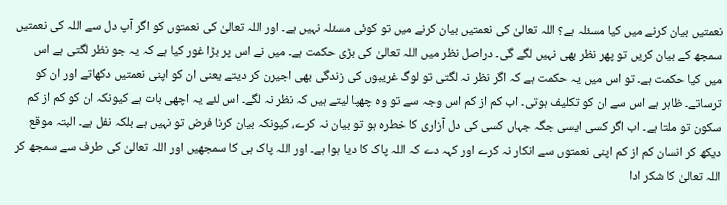نعمتیں بیان کرنے میں کیا مسئلہ ہے؟ اللہ تعالیٰ کی نعمتیں بیان کرنے میں تو کوئی مسئلہ نہیں ہے۔ اور اللہ تعالیٰ کی نعمتوں کو اگر آپ دل سے اللہ کی نعمتیں سمجھ کے بیان کریں تو پھر نظر بھی نہیں لگے گی۔ دراصل نظر میں اللہ تعالیٰ کی بڑی حکمت ہے۔ میں نے اس پر بڑا غور کیا ہے کہ یہ جو نظر لگتی ہے اس میں کیا حکمت ہے۔ تو اس میں یہ حکمت ہے کہ اگر نظر نہ لگتی تو لوگ غریبوں کی زندگی بھی اجیرن کر دیتے یعنی ان کو اپنی نعمتیں دکھاتے اور ان کو ترساتے۔ ظاہر ہے اس سے ان کو تکلیف ہوتی۔ اب کم از کم اس وجہ سے تو وہ چھپا لیتے ہیں کہ نظر نہ لگے۔ اس لئے یہ اچھی بات ہے کیونکہ ان کو کم از کم سکون تو ملتا ہے۔ اب اگر کسی ایسی جگہ جہاں کسی کی دل آزاری کا خطرہ ہو تو بیان نہ کرے، کیونکہ بیان کرنا فرض تو نہیں ہے بلکہ نفل ہے۔ البتہ موقع دیکھ کر انسان کم از کم اپنی نعمتوں سے انکار نہ کرے اور کہہ دے کہ اللہ پاک کا دیا ہوا ہے۔ اور اللہ پاک ہی کا سمجھیں اور اللہ تعالیٰ کی طرف سے سمجھ کر اللہ تعالیٰ کا شکر ادا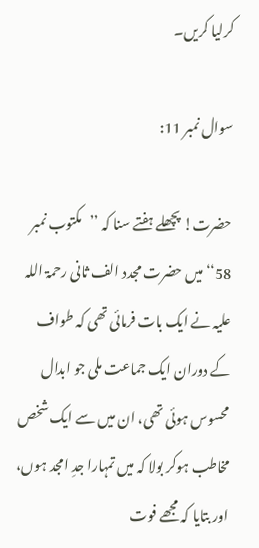کرلیا کریں۔

سوال نمبر 11:

حضرت! پچھلے ہفتے سنا کہ ’’مکتوب نمبر 58‘‘ میں حضرت مجدد الف ثانی رحمۃ اللہ علیہ نے ایک بات فرمائی تھی کہ طواف کے دوران ایک جماعت ملی جو ابدال محسوس ہوئی تھی، ان میں سے ایک شخص مخاطب ہوکر بولا کہ میں تمہارا جدِ امجد ہوں، اور بتایا کہ مجھے فوت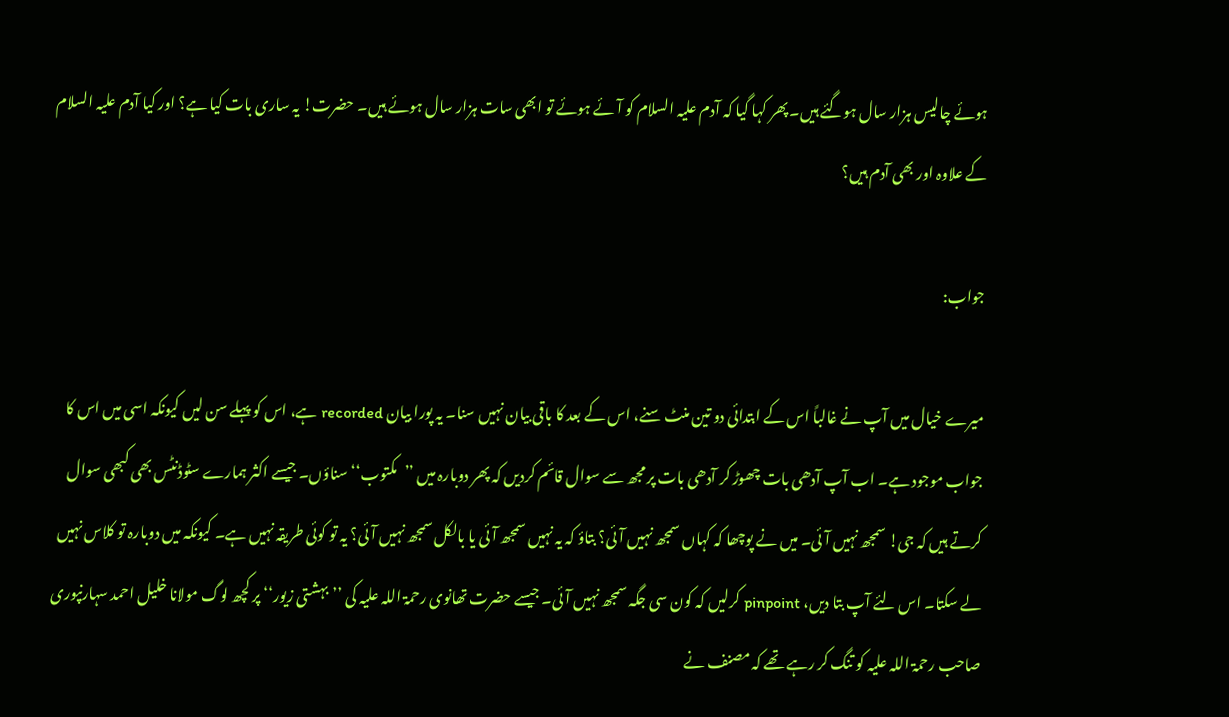ہوئے چالیس ہزار سال ہوگئے ہیں۔ پھر کہا گیا کہ آدم علیہ السلام کو آئے ہوئے تو ابھی سات ہزار سال ہوئے ہیں۔ حضرت! یہ ساری بات کیا ہے؟ اور کیا آدم علیہ السلام کے علاوہ اور بھی آدم ہیں؟

جواب:

میرے خیال میں آپ نے غالباً اس کے ابتدائی دو تین منٹ سنے، اس کے بعد کا باقی بیان نہیں سنا۔ یہ پورا بیان recorded ہے، اس کو پہلے سن لیں کیونکہ اسی میں اس کا جواب موجود ہے۔ اب آپ آدھی بات چھوڑ کر آدھی بات پر مجھ سے سوال قائم کردیں کہ پھر دوبارہ میں ’’مکتوب‘‘ سناؤں۔ جیسے اکثر ہمارے سٹوڈنٹس بھی کبھی سوال کرتے ہیں کہ جی! سمجھ نہیں آئی۔ میں نے پوچھا کہ کہاں سمجھ نہیں آئی؟ بتاؤ کہ یہ نہیں سمجھ آئی یا بالکل سمجھ نہیں آئی؟ یہ تو کوئی طریقہ نہیں ہے۔ کیونکہ میں دوبارہ تو کلاس نہیں لے سکتا۔ اس لئے آپ بتا دیں، pinpoint کرلیں کہ کون سی جگہ سمجھ نہیں آئی۔ جیسے حضرت تھانوی رحمۃ اللہ علیہ کی ’’بہشتی زیور‘‘ پر کچھ لوگ مولانا خلیل احمد سہارنپوری صاحب رحمۃ اللہ علیہ کو تنگ کر رہے تھے کہ مصنف نے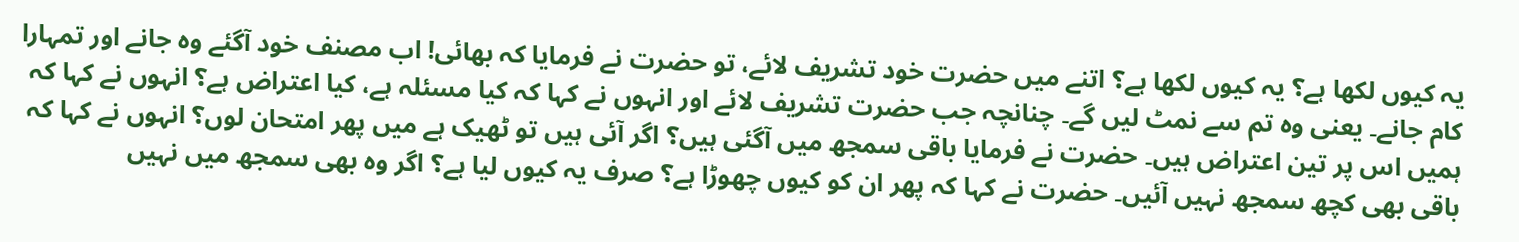یہ کیوں لکھا ہے؟ یہ کیوں لکھا ہے؟ اتنے میں حضرت خود تشریف لائے، تو حضرت نے فرمایا کہ بھائی! اب مصنف خود آگئے وہ جانے اور تمہارا کام جانے۔ یعنی وہ تم سے نمٹ لیں گے۔ چنانچہ جب حضرت تشریف لائے اور انہوں نے کہا کہ کیا مسئلہ ہے، کیا اعتراض ہے؟ انہوں نے کہا کہ ہمیں اس پر تین اعتراض ہیں۔ حضرت نے فرمایا باقی سمجھ میں آگئی ہیں؟ اگر آئی ہیں تو ٹھیک ہے میں پھر امتحان لوں؟ انہوں نے کہا کہ باقی بھی کچھ سمجھ نہیں آئیں۔ حضرت نے کہا کہ پھر ان کو کیوں چھوڑا ہے؟ صرف یہ کیوں لیا ہے؟ اگر وہ بھی سمجھ میں نہیں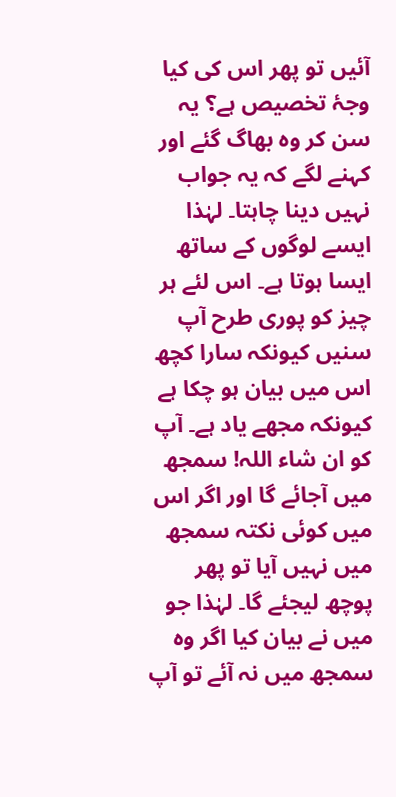آئیں تو پھر اس کی کیا وجۂ تخصیص ہے؟ یہ سن کر وہ بھاگ گئے اور کہنے لگے کہ یہ جواب نہیں دینا چاہتا۔ لہٰذا ایسے لوگوں کے ساتھ ایسا ہوتا ہے۔ اس لئے ہر چیز کو پوری طرح آپ سنیں کیونکہ سارا کچھ اس میں بیان ہو چکا ہے کیونکہ مجھے یاد ہے۔ آپ کو ان شاء اللہ! سمجھ میں آجائے گا اور اگر اس میں کوئی نکتہ سمجھ میں نہیں آیا تو پھر پوچھ لیجئے گا۔ لہٰذا جو میں نے بیان کیا اگر وہ سمجھ میں نہ آئے تو آپ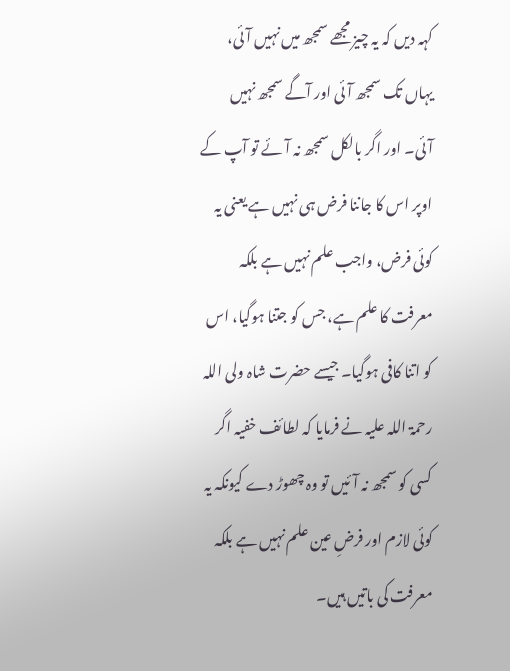کہہ دیں کہ یہ چیز مجھے سمجھ میں نہیں آئی، یہاں تک سمجھ آئی اور آگے سمجھ نہیں آئی۔ اور اگر بالکل سمجھ نہ آئے تو آپ کے اوپر اس کا جاننا فرض ہی نہیں ہے یعنی یہ کوئی فرض، واجب علم نہیں ہے بلکہ معرفت کا علم ہے، جس کو جتنا ہوگیا، اس کو اتنا کافی ہوگیا۔ جیسے حضرت شاہ ولی اللہ رحمۃ اللہ علیہ نے فرمایا کہ لطائف خفیہ اگر کسی کو سمجھ نہ آئیں تو وہ چھوڑ دے کیونکہ یہ کوئی لازم اور فرضِ عین علم نہیں ہے بلکہ معرفت کی باتیں ہیں۔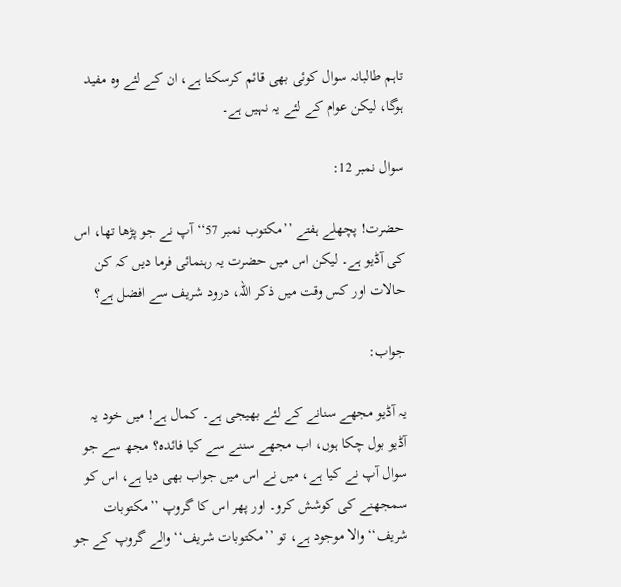تاہم طالبانہ سوال کوئی بھی قائم کرسکتا ہے، ان کے لئے وہ مفید ہوگا، لیکن عوام کے لئے یہ نہیں ہے۔

سوال نمبر 12:

حضرت! پچھلے ہفتے ’’مکتوب نمبر 57‘‘ آپ نے جو پڑھا تھا، اس کی آڈیو ہے۔ لیکن اس میں حضرت یہ رہنمائی فرما دیں کہ کن حالات اور کس وقت میں ذکر اللہ، درود شریف سے افضل ہے؟

جواب:

یہ آڈیو مجھے سنانے کے لئے بھیجی ہے۔ کمال ہے! میں خود یہ آڈیو بول چکا ہوں، اب مجھے سننے سے کیا فائدہ؟ مجھ سے جو سوال آپ نے کیا ہے، میں نے اس میں جواب بھی دیا ہے، اس کو سمجھنے کی کوشش کرو۔ اور پھر اس کا گروپ ’’مکتوبات شریف‘‘ والا موجود ہے، تو ’’مکتوبات شریف‘‘ والے گروپ کے جو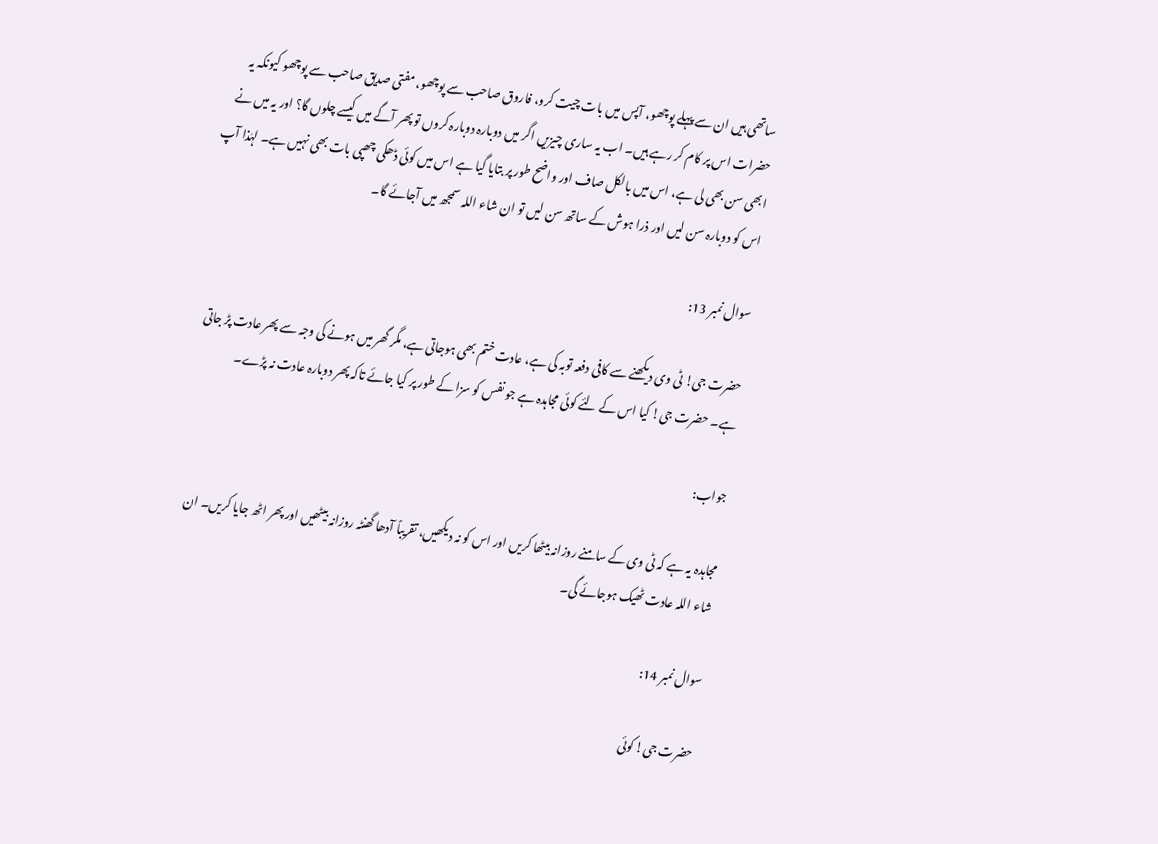ساتھی ہیں ان سے پہلے پوچھو، آپس میں بات چیت کرو، فاروق صاحب سے پوچھو، مفتی صدیق صاحب سے پوچھو کیونکہ یہ حضرات اس پر کام کر رہے ہیں۔ اب یہ ساری چیزیں اگر میں دوبارہ دوبارہ کروں تو پھر آگے میں کیسے چلوں گا؟ اور یہ میں نے ابھی سن بھی لی ہے، اس میں بالکل صاف اور واضح طور پر بتایا گیا ہے اس میں کوئی ڈھکی چھپی بات بھی نہیں ہے۔ لہٰذا آپ اس کو دوبارہ سن لیں اور ذرا ہوش کے ساتھ سن لیں تو ان شاء اللہ سمجھ میں آجائے گا۔

سوال نمبر 13:

حضرت جی! ٹی وی دیکھنے سے کافی دفعہ توبہ کی ہے، عادت ختم بھی ہوجاتی ہے، مگر گھر میں ہونے کی وجہ سے پھر عادت پڑ جاتی ہے۔ حضرت جی! کیا اس کے لئے کوئی مجاہدہ ہے جو نفس کو سزا کے طور پر کیا جائے تاکہ پھر دوبارہ عادت نہ پڑے۔

جواب:

مجاہدہ یہ ہے کہ ٹی وی کے سامنے روزانہ بیٹھا کریں اور اس کو نہ دیکھیں، تقریباً آدھا گھنٹہ روزانہ بیٹھیں اور پھر اٹھ جایا کریں۔ ان شاء اللہ عادت ٹھیک ہوجائے گی۔

سوال نمبر 14:

حضرت جی! کوئی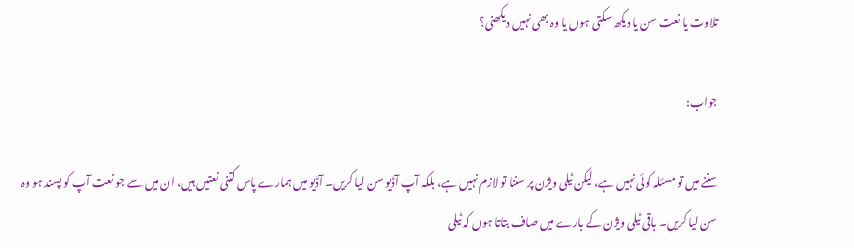تلاوت یا نعت سن یا دیکھ سکتی ہوں یا وہ بھی نہیں دیکھنی؟

جواب:

سننے میں تو مسئلہ کوئی نہیں ہے، لیکن ٹیلی ویژن پر سننا تو لازم نہیں ہے، بلکہ آپ آڈیو سن لیا کریں۔ آڈیو میں ہمارے پاس کتنی نعتیں ہیں، ان میں سے جو نعت آپ کو پسند ہو وہ سن لیا کریں۔ باقی ٹیلی ویژن کے بارے میں صاف بتاتا ہوں کہ ٹیلی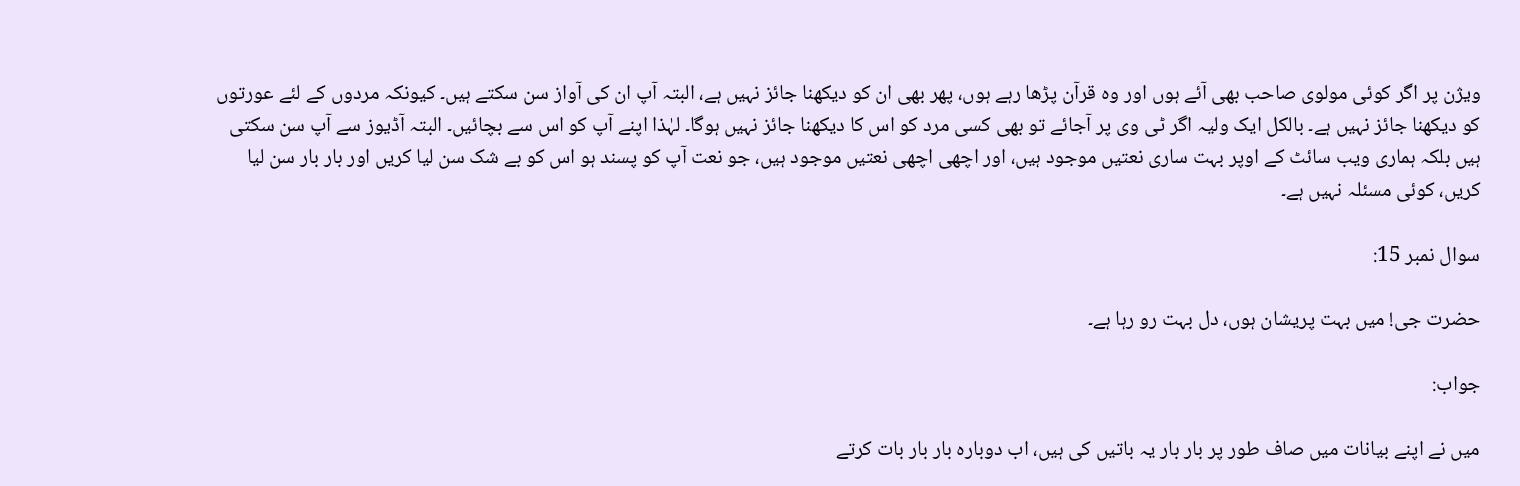ویژن پر اگر کوئی مولوی صاحب بھی آئے ہوں اور وہ قرآن پڑھا رہے ہوں، پھر بھی ان کو دیکھنا جائز نہیں ہے، البتہ آپ ان کی آواز سن سکتے ہیں۔ کیونکہ مردوں کے لئے عورتوں کو دیکھنا جائز نہیں ہے۔ بالکل ایک ولیہ اگر ٹی وی پر آجائے تو بھی کسی مرد کو اس کا دیکھنا جائز نہیں ہوگا۔ لہٰذا اپنے آپ کو اس سے بچائیں۔ البتہ آڈیوز سے آپ سن سکتی ہیں بلکہ ہماری ویب سائٹ کے اوپر بہت ساری نعتیں موجود ہیں، اور اچھی اچھی نعتیں موجود ہیں، جو نعت آپ کو پسند ہو اس کو بے شک سن لیا کریں اور بار بار سن لیا کریں، کوئی مسئلہ نہیں ہے۔

سوال نمبر 15:

حضرت جی! میں بہت پریشان ہوں، دل بہت رو رہا ہے۔

جواب:

میں نے اپنے بیانات میں صاف طور پر بار بار یہ باتیں کی ہیں، اب دوبارہ بار بار بات کرتے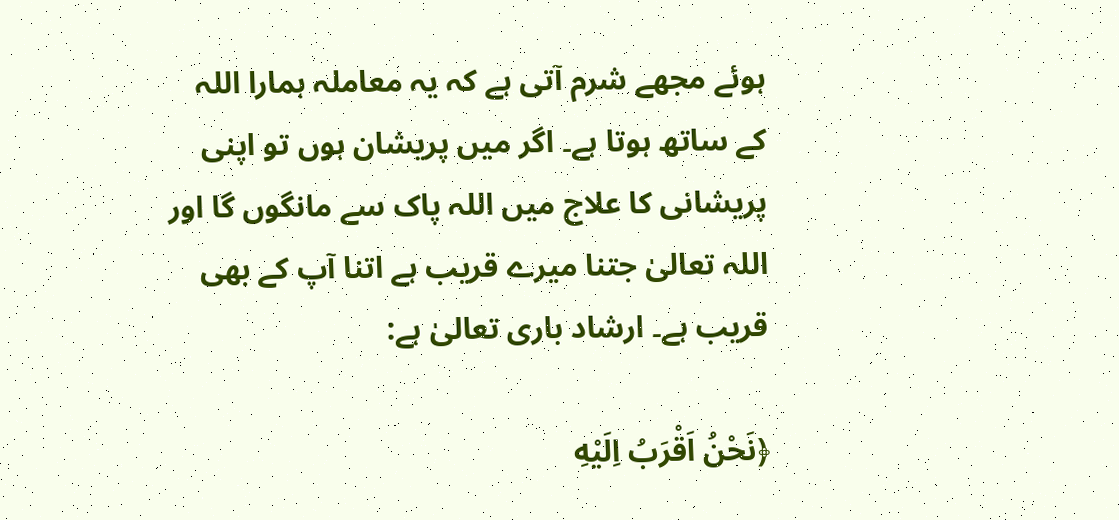ہوئے مجھے شرم آتی ہے کہ یہ معاملہ ہمارا اللہ کے ساتھ ہوتا ہے۔ اگر میں پریشان ہوں تو اپنی پریشانی کا علاج میں اللہ پاک سے مانگوں گا اور اللہ تعالیٰ جتنا میرے قریب ہے اتنا آپ کے بھی قریب ہے۔ ارشاد باری تعالیٰ ہے:

﴿نَحْنُ اَقْرَبُ اِلَیْهِ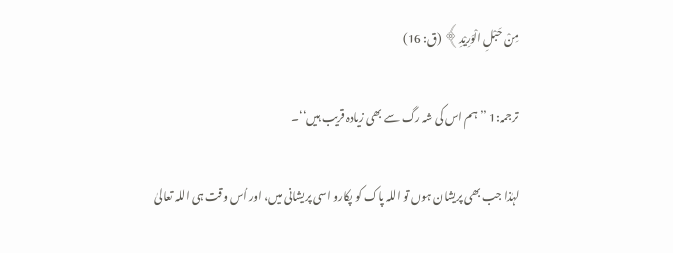مِنْ حَبْلِ الْوَرِیْدِ﴾ (ق: 16)

ترجمہ:1 ’’ہم اس کی شہ رگ سے بھی زیادہ قریب ہیں‘‘۔

لہٰذا جب بھی پریشان ہوں تو اللہ پاک کو پکارو اسی پریشانی میں، اور اُس وقت ہی اللہ تعالیٰ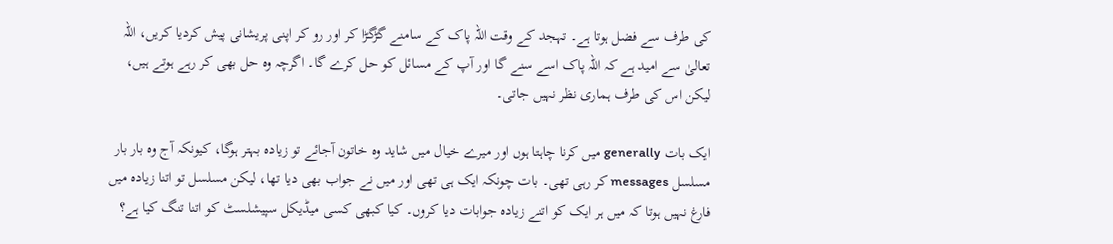کی طرف سے فضل ہوتا ہے۔ تہجد کے وقت اللہ پاک کے سامنے گڑگڑا کر اور رو کر اپنی پریشانی پیش کردیا کریں، اللہ تعالیٰ سے امید ہے کہ اللہ پاک اسے سنے گا اور آپ کے مسائل کو حل کرے گا۔ اگرچہ وہ حل بھی کر رہے ہوتے ہیں، لیکن اس کی طرف ہماری نظر نہیں جاتی۔

ایک بات generally میں کرنا چاہتا ہوں اور میرے خیال میں شاید وہ خاتون آجائے تو زیادہ بہتر ہوگا، کیونکہ آج وہ بار بار مسلسل messages کر رہی تھی۔ بات چونکہ ایک ہی تھی اور میں نے جواب بھی دیا تھا، لیکن مسلسل تو اتنا زیادہ میں فارغ نہیں ہوتا کہ میں ہر ایک کو اتنے زیادہ جوابات دیا کروں۔ کیا کبھی کسی میڈیکل سپیشلسٹ کو اتنا تنگ کیا ہے؟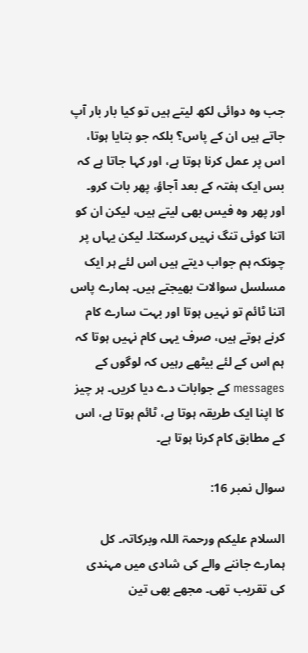جب وہ دوائی لکھ لیتے ہیں تو کیا بار بار آپ جاتے ہیں ان کے پاس؟ بلکہ جو بتایا ہوتا، اس پر عمل کرنا ہوتا ہے، اور کہا جاتا ہے کہ بس ایک ہفتہ کے بعد آجاؤ، پھر بات کرو۔ اور پھر وہ فیس بھی لیتے ہیں، لیکن ان کو اتنا کوئی تنگ نہیں کرسکتا۔ لیکن یہاں پر چونکہ ہم جواب دیتے ہیں اس لئے ہر ایک مسلسل سوالات بھیجتے ہیں۔ ہمارے پاس اتنا ٹائم تو نہیں ہوتا اور بہت سارے کام کرنے ہوتے ہیں، صرف یہی کام نہیں ہوتا کہ ہم اس کے لئے بیٹھے رہیں کہ لوگوں کے messages کے جوابات دے دیا کریں۔ ہر چیز کا اپنا ایک طریقہ ہوتا ہے، ٹائم ہوتا ہے، اس کے مطابق کام کرنا ہوتا ہے۔

سوال نمبر 16:

السلام علیکم ورحمۃ اللہ وبرکاتہ۔ کل ہمارے جاننے والے کی شادی میں مہندی کی تقریب تھی۔ مجھے بھی تین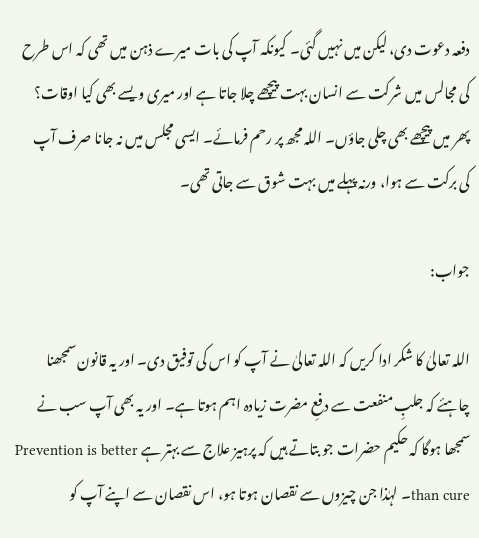دفعہ دعوت دی، لیکن میں نہیں گئی۔ کیونکہ آپ کی بات میرے ذہن میں تھی کہ اس طرح کی مجالس میں شرکت سے انسان بہت پیچھے چلا جاتا ہے اور میری ویسے بھی کیا اوقات؟ پھر میں پیچھے بھی چلی جاؤں۔ اللہ مجھ پر رحم فرمائے۔ ایسی مجلس میں نہ جانا صرف آپ کی برکت سے ہوا، ورنہ پہلے میں بہت شوق سے جاتی تھی۔

جواب:

اللہ تعالیٰ کا شکر ادا کریں کہ اللہ تعالیٰ نے آپ کو اس کی توفیق دی۔ اور یہ قانون سمجھنا چاہئے کہ جلبِ منفعت سے دفعِ مضرت زیادہ اہم ہوتا ہے۔ اور یہ بھی آپ سب نے سمجھا ہوگا کہ حکیم حضرات جو بتاتے ہیں کہ پرہیز علاج سے بہتر ہے Prevention is better than cure۔ لہٰذا جن چیزوں سے نقصان ہوتا ہو، اس نقصان سے اپنے آپ کو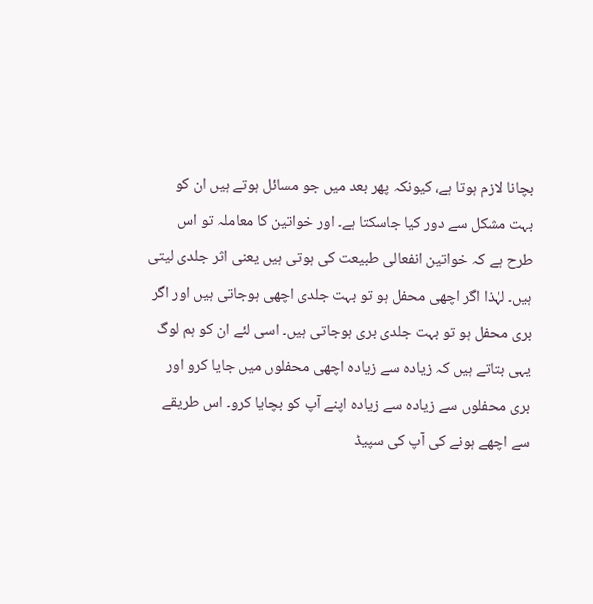بچانا لازم ہوتا ہے، کیونکہ پھر بعد میں جو مسائل ہوتے ہیں ان کو بہت مشکل سے دور کیا جاسکتا ہے۔ اور خواتین کا معاملہ تو اس طرح ہے کہ خواتین انفعالی طبیعت کی ہوتی ہیں یعنی اثر جلدی لیتی ہیں۔ لہٰذا اگر اچھی محفل ہو تو بہت جلدی اچھی ہوجاتی ہیں اور اگر بری محفل ہو تو بہت جلدی بری ہوجاتی ہیں۔ اسی لئے ان کو ہم لوگ یہی بتاتے ہیں کہ زیادہ سے زیادہ اچھی محفلوں میں جایا کرو اور بری محفلوں سے زیادہ سے زیادہ اپنے آپ کو بچایا کرو۔ اس طریقے سے اچھے ہونے کی آپ کی سپیڈ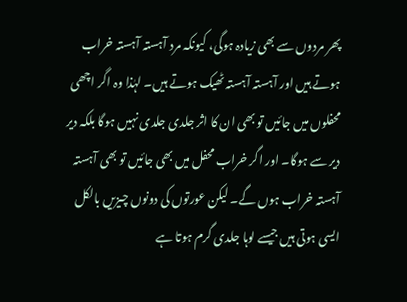پھر مردوں سے بھی زیادہ ہوگی، کیونکہ مرد آہستہ آہستہ خراب ہوتے ہیں اور آہستہ آہستہ ٹھیک ہوتے ہیں۔ لہٰذا وہ اگر اچھی محفلوں میں جائیں تو بھی ان کا اثر جلدی جلدی نہیں ہوگا بلکہ دیر دیر سے ہوگا۔ اور اگر خراب محفل میں بھی جائیں تو بھی آہستہ آہستہ خراب ہوں گے۔ لیکن عورتوں کی دونوں چیزیں بالکل ایسی ہوتی ہیں جیسے لوہا جلدی گرم ہوتا ہے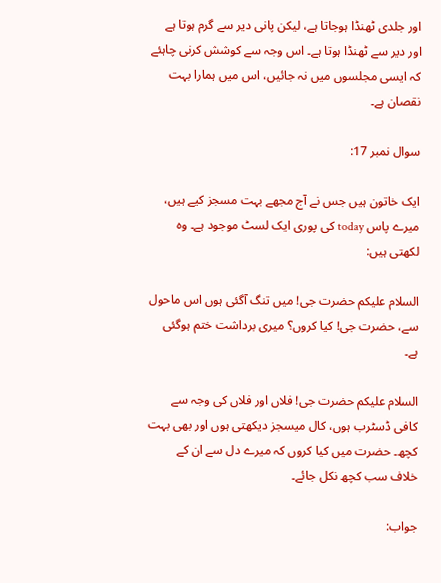اور جلدی ٹھنڈا ہوجاتا ہے، لیکن پانی دیر سے گرم ہوتا ہے اور دیر سے ٹھنڈا ہوتا ہے۔ اس وجہ سے کوشش کرنی چاہئے کہ ایسی مجلسوں میں نہ جائیں، اس میں ہمارا بہت نقصان ہے۔

سوال نمبر 17:

ایک خاتون ہیں جس نے آج مجھے بہت مسجز کیے ہیں، میرے پاس today کی پوری ایک لسٹ موجود ہے۔ وہ لکھتی ہیں:

السلام علیکم حضرت جی! میں تنگ آگئی ہوں اس ماحول سے، حضرت جی! کیا کروں؟ میری برداشت ختم ہوگئی ہے۔

السلام علیکم حضرت جی! فلاں اور فلاں کی وجہ سے کافی ڈسٹرب ہوں، کال میسجز دیکھتی ہوں اور بھی بہت کچھ۔ حضرت میں کیا کروں کہ میرے دل سے ان کے خلاف سب کچھ نکل جائے۔

جواب: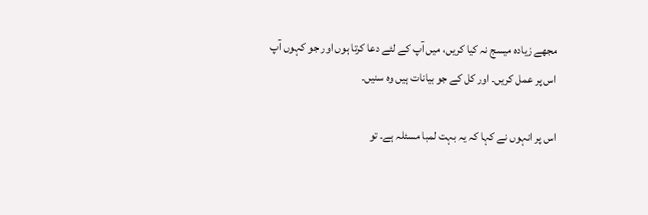مجھے زیادہ میسج نہ کیا کریں، میں آپ کے لئے دعا کرتا ہوں اور جو کہوں آپ اس پر عمل کریں۔ اور کل کے جو بیانات ہیں وہ سنیں۔

اس پر انہوں نے کہا کہ یہ بہت لمبا مسئلہ ہے۔ تو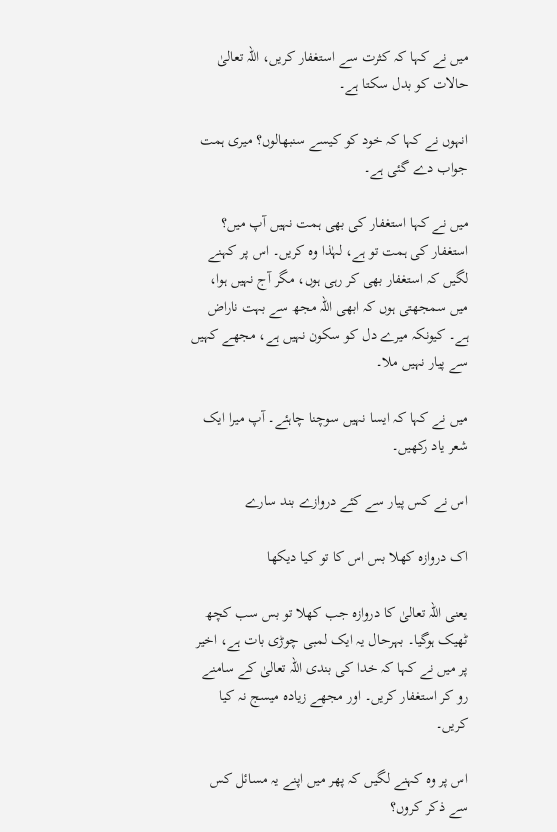میں نے کہا کہ کثرت سے استغفار کریں، اللہ تعالیٰ حالات کو بدل سکتا ہے۔

انہوں نے کہا کہ خود کو کیسے سنبھالوں؟ میری ہمت جواب دے گئی ہے۔

میں نے کہا استغفار کی بھی ہمت نہیں آپ میں؟ استغفار کی ہمت تو ہے، لہٰذا وہ کریں۔ اس پر کہنے لگیں کہ استغفار بھی کر رہی ہوں، مگر آج نہیں ہوا، میں سمجھتی ہوں کہ ابھی اللہ مجھ سے بہت ناراض ہے۔ کیونکہ میرے دل کو سکون نہیں ہے، مجھے کہیں سے پیار نہیں ملا۔

میں نے کہا کہ ایسا نہیں سوچنا چاہئے۔ آپ میرا ایک شعر یاد رکھیں۔

اس نے کس پیار سے کئے دروازے بند سارے

اک دروازہ کھلا بس اس کا تو کیا دیکھا

یعنی اللہ تعالیٰ کا دروازہ جب کھلا تو بس سب کچھ ٹھیک ہوگیا۔ بہرحال یہ ایک لمبی چوڑی بات ہے، اخیر پر میں نے کہا کہ خدا کی بندی اللہ تعالیٰ کے سامنے رو کر استغفار کریں۔ اور مجھے زیادہ میسج نہ کیا کریں۔

اس پر وہ کہنے لگیں کہ پھر میں اپنے یہ مسائل کس سے ذکر کروں؟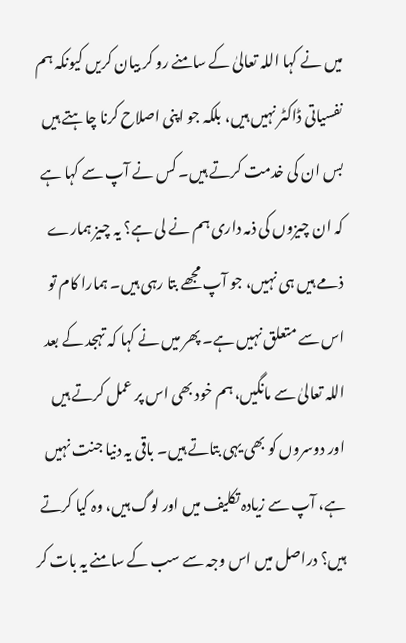میں نے کہا اللہ تعالیٰ کے سامنے رو کر بیان کریں کیونکہ ہم نفسیاتی ڈاکٹر نہیں ہیں، بلکہ جو اپنی اصلاح کرنا چاہتے ہیں بس ان کی خدمت کرتے ہیں۔ کس نے آپ سے کہا ہے کہ ان چیزوں کی ذمہ داری ہم نے لی ہے؟ یہ چیز ہمارے ذمے ہیں ہی نہیں، جو آپ مجھے بتا رہی ہیں۔ ہمارا کام تو اس سے متعلق نہیں ہے۔ پھر میں نے کہا کہ تہجد کے بعد اللہ تعالیٰ سے مانگیں، ہم خود بھی اس پر عمل کرتے ہیں اور دوسروں کو بھی یہی بتاتے ہیں۔ باقی یہ دنیا جنت نہیں ہے، آپ سے زیادہ تکلیف میں اور لوگ ہیں، وہ کیا کرتے ہیں؟ دراصل میں اس وجہ سے سب کے سامنے یہ بات کر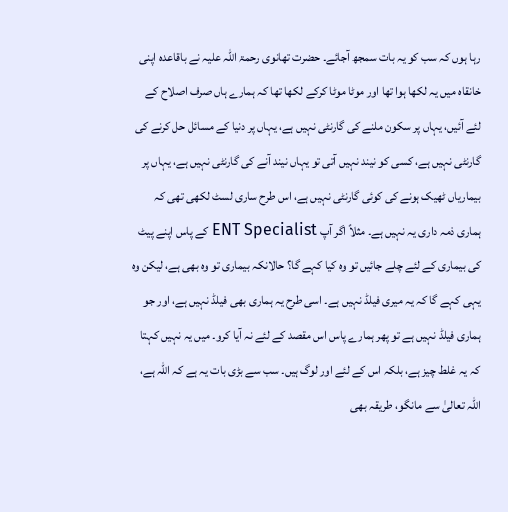رہا ہوں کہ سب کو یہ بات سمجھ آجائے۔ حضرت تھانوی رحمۃ اللہ علیہ نے باقاعدہ اپنی خانقاہ میں یہ لکھا ہوا تھا اور موٹا موٹا کرکے لکھا تھا کہ ہمارے ہاں صرف اصلاح کے لئے آئیں، یہاں پر سکون ملنے کی گارنٹی نہیں ہے، یہاں پر دنیا کے مسائل حل کرنے کی گارنٹی نہیں ہے، کسی کو نیند نہیں آتی تو یہاں نیند آنے کی گارنٹی نہیں ہے، یہاں پر بیماریاں ٹھیک ہونے کی کوئی گارنٹی نہیں ہے، اس طرح ساری لسٹ لکھی تھی کہ ہماری ذمہ داری یہ نہیں ہے۔ مثلاً اگر آپ ENT Specialist کے پاس اپنے پیٹ کی بیماری کے لئے چلے جائیں تو وہ کیا کہے گا؟ حالانکہ بیماری تو وہ بھی ہے، لیکن وہ یہی کہے گا کہ یہ میری فیلڈ نہیں ہے۔ اسی طرح یہ ہماری بھی فیلڈ نہیں ہے، اور جو ہماری فیلڈ نہیں ہے تو پھر ہمارے پاس اس مقصد کے لئے نہ آیا کرو۔ میں یہ نہیں کہتا کہ یہ غلط چیز ہے، بلکہ اس کے لئے اور لوگ ہیں۔ سب سے بڑی بات یہ ہے کہ اللہ ہے، اللہ تعالیٰ سے مانگو، طریقہ بھی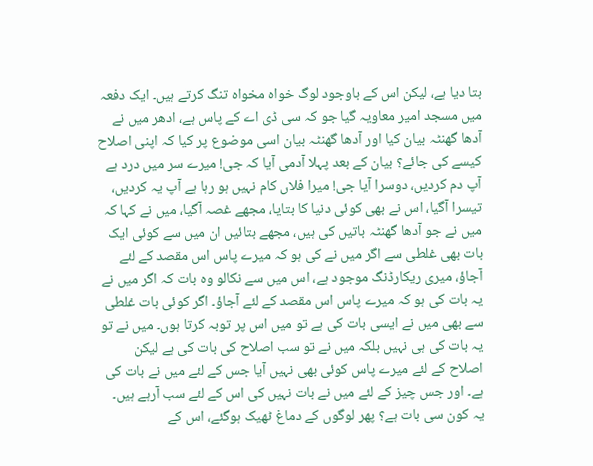بتا دیا ہے، لیکن اس کے باوجود لوگ خواہ مخواہ تنگ کرتے ہیں۔ ایک دفعہ میں مسجد امیر معاویہ گیا جو کہ سی ڈی اے کے پاس ہے، ادھر میں نے آدھا گھنٹہ بیان کیا اور آدھا گھنٹہ بیان اسی موضوع پر کیا کہ اپنی اصلاح کیسے کی جائے؟ بیان کے بعد پہلا آدمی آیا کہ جی! میرے سر میں درد ہے آپ دم کردیں، دوسرا آیا جی! میرا فلاں کام نہیں ہو رہا ہے آپ یہ کردیں، تیسرا آگیا، اس نے بھی کوئی دنیا کا بتایا، مجھے غصہ آگیا، میں نے کہا کہ میں نے جو آدھا گھنٹہ باتیں کی ہیں، مجھے بتائیں ان میں سے کوئی ایک بات بھی غلطی سے اگر میں نے کی ہو کہ میرے پاس اس مقصد کے لئے آجاؤ، میری ریکارڈنگ موجود ہے، اس میں سے نکالو وہ بات کہ اگر میں نے یہ بات کی ہو کہ میرے پاس اس مقصد کے لئے آجاؤ۔ اگر کوئی بات غلطی سے بھی میں نے ایسی بات کی ہے تو میں اس پر توبہ کرتا ہوں۔ میں نے تو یہ بات کی ہی نہیں بلکہ میں نے تو سب اصلاح کی بات کی ہے لیکن اصلاح کے لئے میرے پاس کوئی بھی نہیں آیا جس کے لئے میں نے بات کی ہے۔ اور جس چیز کے لئے میں نے بات نہیں کی اس کے لئے سب آرہے ہیں۔ یہ کون سی بات ہے؟ پھر لوگوں کے دماغ ٹھیک ہوگئے، اس کے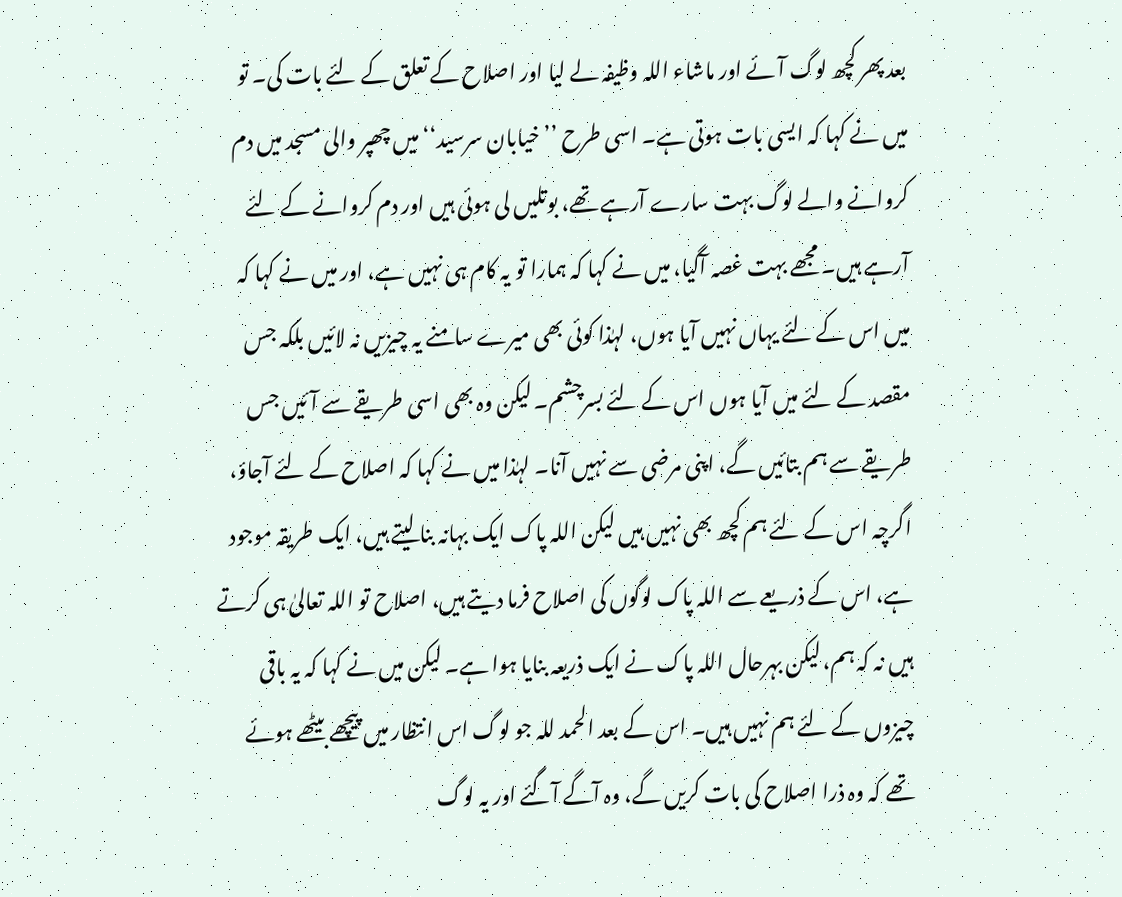بعد پھر کچھ لوگ آئے اور ماشاء اللہ وظیفہ لے لیا اور اصلاح کے تعلق کے لئے بات کی۔ تو میں نے کہا کہ ایسی بات ہوتی ہے۔ اسی طرح ’’خیابان سرسید‘‘ میں چھپر والی مسجد میں دم کروانے والے لوگ بہت سارے آرہے تھے، بوتلیں لی ہوئی ہیں اور دم کروانے کے لئے آرہے ہیں۔ مجھے بہت غصہ آگیا، میں نے کہا کہ ہمارا تو یہ کام ہی نہیں ہے، اور میں نے کہا کہ میں اس کے لئے یہاں نہیں آیا ہوں، لہٰذا کوئی بھی میرے سامنے یہ چیزیں نہ لائیں بلکہ جس مقصد کے لئے میں آیا ہوں اس کے لئے بسرچشم۔ لیکن وہ بھی اسی طریقے سے آئیں جس طریقے سے ہم بتائیں گے، اپنی مرضی سے نہیں آنا۔ لہٰذا میں نے کہا کہ اصلاح کے لئے آجاؤ، اگرچہ اس کے لئے ہم کچھ بھی نہیں ہیں لیکن اللہ پاک ایک بہانہ بنا لیتے ہیں، ایک طریقہ موجود ہے، اس کے ذریعے سے اللہ پاک لوگوں کی اصلاح فرما دیتے ہیں، اصلاح تو اللہ تعالیٰ ہی کرتے ہیں نہ کہ ہم، لیکن بہرحال اللہ پاک نے ایک ذریعہ بنایا ہوا ہے۔ لیکن میں نے کہا کہ یہ باقی چیزوں کے لئے ہم نہیں ہیں۔ اس کے بعد الحمد للہ جو لوگ اس انتظار میں پیچھے بیٹھے ہوئے تھے کہ وہ ذرا اصلاح کی بات کریں گے، وہ آگے آگئے اور یہ لوگ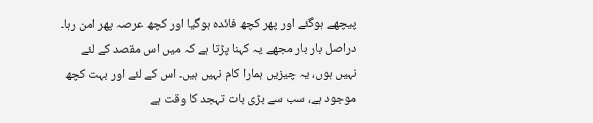پیچھے ہوگئے اور پھر کچھ فائدہ ہوگیا اور کچھ عرصہ پھر امن رہا۔ دراصل بار بار مجھے یہ کہنا پڑتا ہے کہ میں اس مقصد کے لئے نہیں ہوں، یہ چیزیں ہمارا کام نہیں ہیں۔ اس کے لئے اور بہت کچھ موجود ہے، سب سے بڑی بات تہجد کا وقت ہے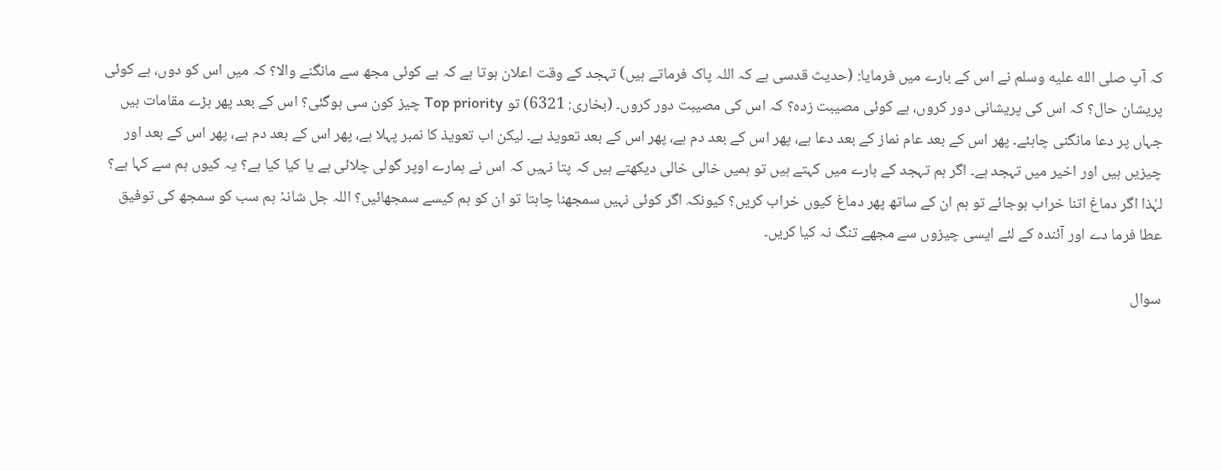کہ آپ صلى الله عليه وسلم نے اس کے بارے میں فرمایا: (حدیث قدسی ہے کہ اللہ پاک فرماتے ہیں) تہجد کے وقت اعلان ہوتا ہے کہ ہے کوئی مجھ سے مانگنے والا؟ کہ میں اس کو دوں، ہے کوئی پریشان حال؟ کہ اس کی پریشانی دور کروں، ہے کوئی مصیبت زدہ؟ کہ اس کی مصیبت دور کروں۔ (بخاری: 6321) تو Top priority چیز کون سی ہوگئی؟ اس کے بعد پھر بڑے مقامات ہیں جہاں پر دعا مانگنی چاہئے۔ پھر اس کے بعد عام نماز کے بعد دعا ہے، پھر اس کے بعد دم ہے، پھر اس کے بعد تعویذ ہے۔ لیکن اب تعویذ کا نمبر پہلا ہے، پھر اس کے بعد دم ہے، پھر اس کے بعد اور چیزیں ہیں اور اخیر میں تہجد ہے۔ اگر ہم تہجد کے بارے میں کہتے ہیں تو ہمیں خالی خالی دیکھتے ہیں کہ پتا نہیں کہ اس نے ہمارے اوپر گولی چلائی ہے یا کیا کیا ہے؟ یہ کیوں ہم سے کہا ہے؟ لہٰذا اگر دماغ اتنا خراب ہوجائے تو ہم ان کے ساتھ پھر دماغ کیوں خراب کریں؟ کیونکہ اگر کوئی نہیں سمجھنا چاہتا تو ان کو ہم کیسے سمجھائیں؟ اللہ جل شانہٗ ہم سب کو سمجھ کی توفیق عطا فرما دے اور آئندہ کے لئے ایسی چیزوں سے مجھے تنگ نہ کیا کریں۔

سوال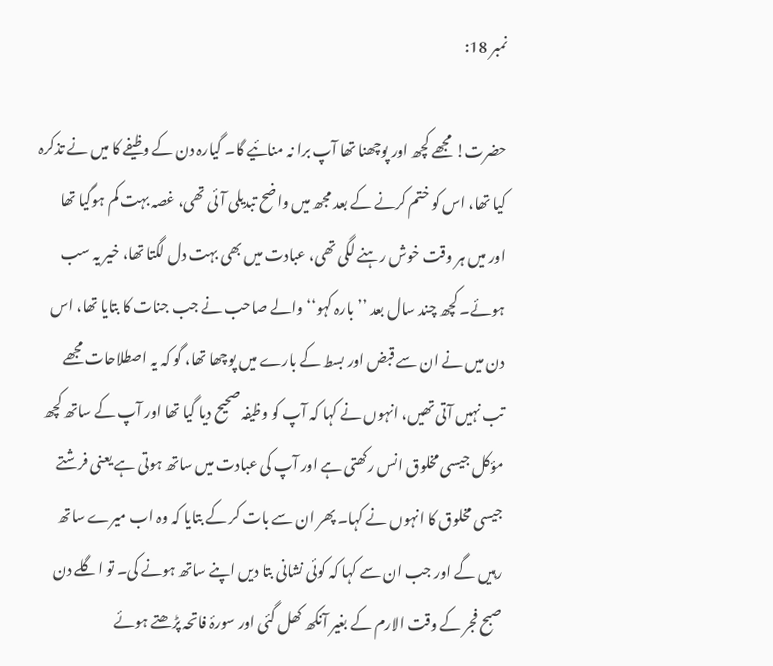نمبر 18:

حضرت! مجھے کچھ اور پوچھنا تھا آپ برا نہ منائیے گا۔ گیارہ دن کے وظیفے کا میں نے تذکرہ کیا تھا، اس کو ختم کرنے کے بعد مجھ میں واضح تبدیلی آئی تھی، غصہ بہت کم ہوگیا تھا اور میں ہر وقت خوش رہنے لگی تھی، عبادت میں بھی بہت دل لگتا تھا، خیر یہ سب ہوئے۔ کچھ چند سال بعد ’’بارہ کہو‘‘ والے صاحب نے جب جنات کا بتایا تھا، اس دن میں نے ان سے قبض اور بسط کے بارے میں پوچھا تھا، گو کہ یہ اصطلاحات مجھے تب نہیں آتی تھیں، انہوں نے کہا کہ آپ کو وظیفہ صحیح دیا گیا تھا اور آپ کے ساتھ کچھ مؤکل جیسی مخلوق انس رکھتی ہے اور آپ کی عبادت میں ساتھ ہوتی ہے یعنی فرشتے جیسی مخلوق کا انہوں نے کہا۔ پھر ان سے بات کر کے بتایا کہ وہ اب میرے ساتھ رہیں گے اور جب ان سے کہا کہ کوئی نشانی بتا دیں اپنے ساتھ ہونے کی۔ تو اگلے دن صبح فجر کے وقت الارم کے بغیر آنکھ کھل گئی اور سورۂ فاتحہ پڑھتے ہوئے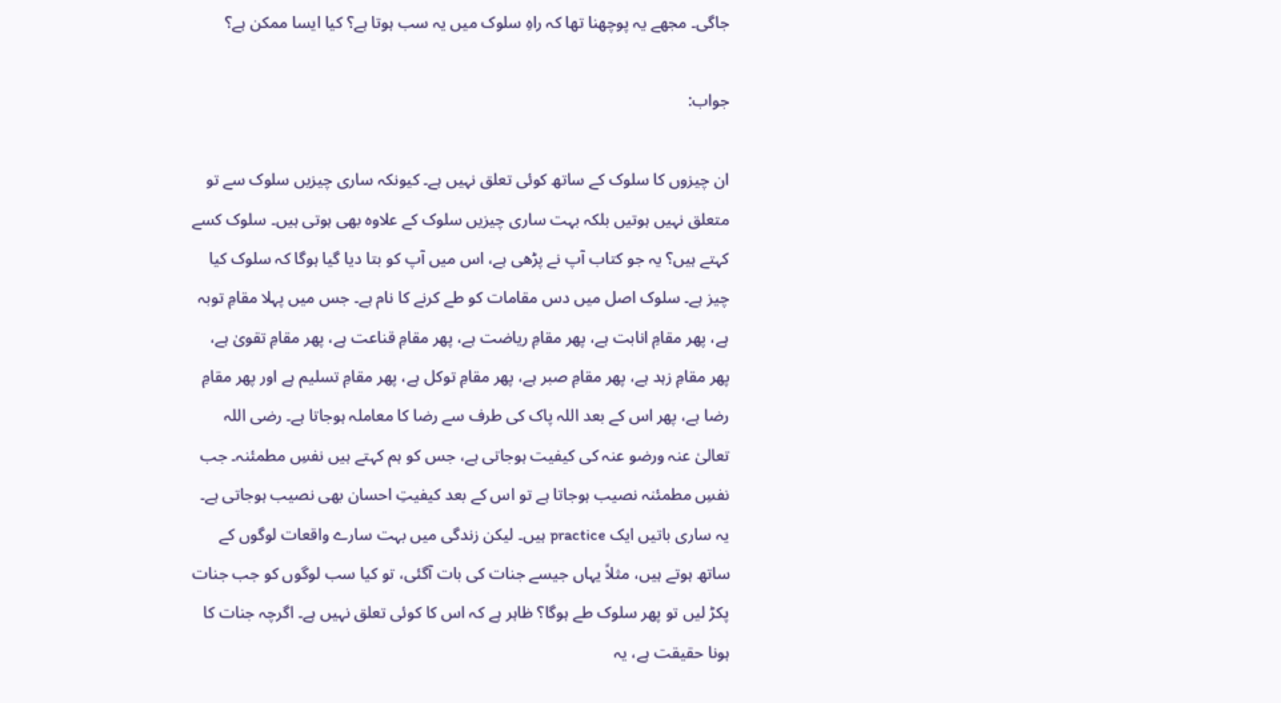جاگی۔ مجھے یہ پوچھنا تھا کہ راہِ سلوک میں یہ سب ہوتا ہے؟ کیا ایسا ممکن ہے؟

جواب:

ان چیزوں کا سلوک کے ساتھ کوئی تعلق نہیں ہے۔ کیونکہ ساری چیزیں سلوک سے تو متعلق نہیں ہوتیں بلکہ بہت ساری چیزیں سلوک کے علاوہ بھی ہوتی ہیں۔ سلوک کسے کہتے ہیں؟ یہ جو کتاب آپ نے پڑھی ہے، اس میں آپ کو بتا دیا گیا ہوگا کہ سلوک کیا چیز ہے۔ سلوک اصل میں دس مقامات کو طے کرنے کا نام ہے۔ جس میں پہلا مقامِ توبہ ہے، پھر مقامِ انابت ہے، پھر مقامِ ریاضت ہے، پھر مقامِ قناعت ہے، پھر مقامِ تقویٰ ہے، پھر مقامِ زہد ہے، پھر مقامِ صبر ہے، پھر مقامِ توکل ہے، پھر مقامِ تسلیم ہے اور پھر مقامِ رضا ہے، پھر اس کے بعد اللہ پاک کی طرف سے رضا کا معاملہ ہوجاتا ہے۔ رضی اللہ تعالیٰ عنہ ورضو عنہ کی کیفیت ہوجاتی ہے، جس کو ہم کہتے ہیں نفسِ مطمئنہ۔ جب نفسِ مطمئنہ نصیب ہوجاتا ہے تو اس کے بعد کیفیتِ احسان بھی نصیب ہوجاتی ہے۔ یہ ساری باتیں ایک practice ہیں۔ لیکن زندگی میں بہت سارے واقعات لوگوں کے ساتھ ہوتے ہیں، مثلاً یہاں جیسے جنات کی بات آگئی، تو کیا سب لوگوں کو جب جنات پکڑ لیں تو پھر سلوک طے ہوگا؟ ظاہر ہے کہ اس کا کوئی تعلق نہیں ہے۔ اگرچہ جنات کا ہونا حقیقت ہے، یہ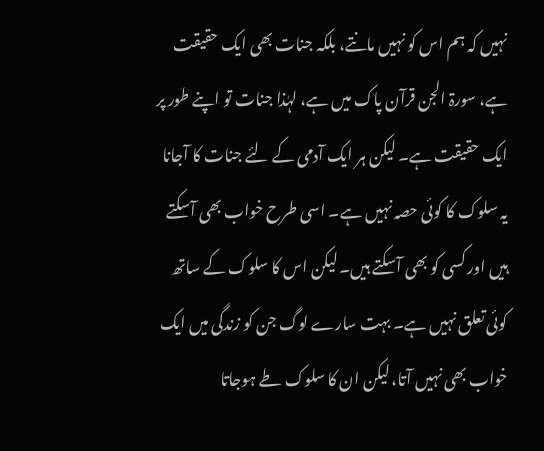نہیں کہ ہم اس کو نہیں مانتے، بلکہ جنات بھی ایک حقیقت ہے، سورۃ الجن قرآن پاک میں ہے، لہٰذا جنات تو اپنے طور پر ایک حقیقت ہے۔ لیکن ہر ایک آدمی کے لئے جنات کا آجانا یہ سلوک کا کوئی حصہ نہیں ہے۔ اسی طرح خواب بھی آسکتے ہیں اور کسی کو بھی آسکتے ہیں۔ لیکن اس کا سلوک کے ساتھ کوئی تعلق نہیں ہے۔ بہت سارے لوگ جن کو زندگی میں ایک خواب بھی نہیں آتا، لیکن ان کا سلوک طے ہوجاتا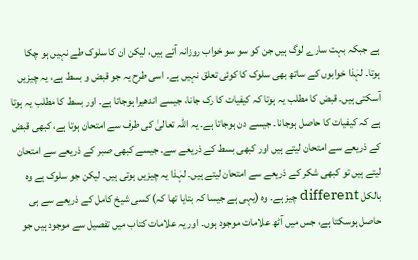ہے جبکہ بہت سارے لوگ ہیں جن کو سو سو خواب روزانہ آتے ہیں، لیکن ان کا سلوک طے نہیں ہو چکا ہوتا۔ لہٰذا خوابوں کے ساتھ بھی سلوک کا کوئی تعلق نہیں ہے۔ اسی طرح یہ جو قبض و بسط ہے، یہ چیزیں آسکتی ہیں۔ قبض کا مطلب یہ ہوتا کہ کیفیات کا رک جانا، جیسے اندھیرا ہوجاتا ہے۔ اور بسط کا مطلب یہ ہوتا ہے کہ کیفیات کا حاصل ہوجانا۔ جیسے دن ہوجاتا ہے۔ یہ اللہ تعالیٰ کی طرف سے امتحان ہوتا ہے، کبھی قبض کے ذریعے سے امتحان لیتے ہیں اور کبھی بسط کے ذریعے سے۔ جیسے کبھی صبر کے ذریعے سے امتحان لیتے ہیں تو کبھی شکر کے ذریعے سے امتحان لیتے ہیں۔ لہٰذا یہ چیزیں ہوتی ہیں۔ لیکن جو سلوک ہے وہ بالکل different چیز ہے۔ وہ (یہی ہے جیسا کہ بتایا تھا کہ) کسی شیخ کامل کے ذریعے سے ہی حاصل ہوسکتا ہے، جس میں آٹھ علامات موجود ہوں۔ اور یہ علامات کتاب میں تفصیل سے موجود ہیں جو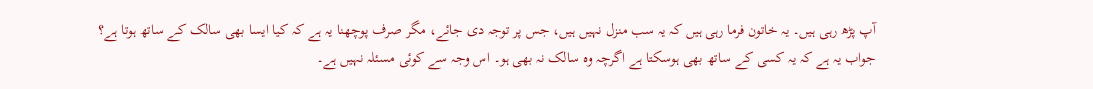آپ پڑھ رہی ہیں۔ یہ خاتون فرما رہی ہیں کہ یہ سب منزل نہیں ہیں، جس پر توجہ دی جائے، مگر صرف پوچھنا یہ ہے کہ کیا ایسا بھی سالک کے ساتھ ہوتا ہے؟ جواب یہ ہے کہ یہ کسی کے ساتھ بھی ہوسکتا ہے اگرچہ وہ سالک نہ بھی ہو۔ اس وجہ سے کوئی مسئلہ نہیں ہے۔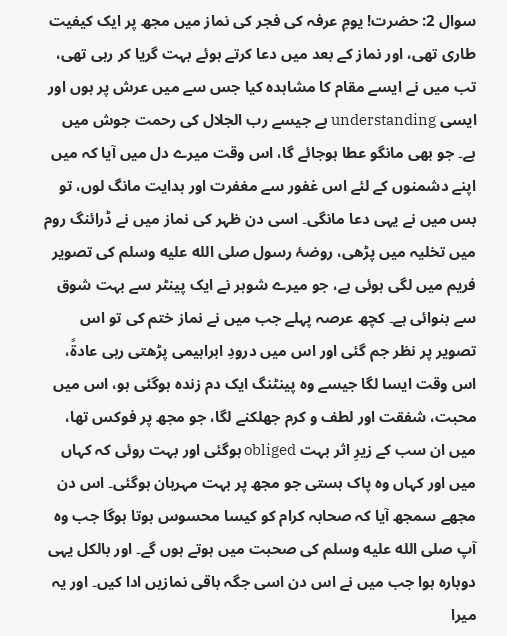سوال 2: حضرت! یومِ عرفہ کی فجر کی نماز میں مجھ پر ایک کیفیت طاری تھی، اور نماز کے بعد میں دعا کرتے ہوئے بہت گریا کر رہی تھی، تب میں نے ایسے مقام کا مشاہدہ کیا جس سے میں عرش پر ہوں اور ایسی understanding ہے جیسے رب الجلال کی رحمت جوش میں ہے۔ جو بھی مانگو عطا ہوجائے گا، اس وقت میرے دل میں آیا کہ میں اپنے دشمنوں کے لئے اس غفور سے مغفرت اور ہدایت مانگ لوں، تو بس میں نے یہی دعا مانگی۔ اسی دن ظہر کی نماز میں نے ڈرائنگ روم میں تخلیہ میں پڑھی، روضۂ رسول صلى الله عليه وسلم کی تصویر فریم میں لگی ہوئی ہے، جو میرے شوہر نے ایک پینٹر سے بہت شوق سے بنوائی ہے۔ کچھ عرصہ پہلے جب میں نے نماز ختم کی تو اس تصویر پر نظر جم گئی اور اس میں درودِ ابراہیمی پڑھتی رہی عادۃً، اس وقت ایسا لگا جیسے وہ پینٹنگ ایک دم زندہ ہوگئی ہو، اس میں محبت، شفقت اور لطف و کرم جھلکنے لگا، جو مجھ پر فوکس تھا، میں ان سب کے زیرِ اثر بہت obliged ہوگئی اور بہت روئی کہ کہاں میں اور کہاں وہ پاک ہستی جو مجھ پر بہت مہربان ہوگئی۔ اس دن مجھے سمجھ آیا کہ صحابہ کرام کو کیسا محسوس ہوتا ہوگا جب وہ آپ صلى الله عليه وسلم کی صحبت میں ہوتے ہوں گے۔ اور بالکل یہی دوبارہ ہوا جب میں نے اس دن اسی جگہ باقی نمازیں ادا کیں۔ اور یہ میرا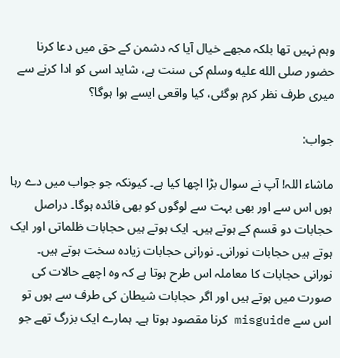وہم نہیں تھا بلکہ مجھے خیال آیا کہ دشمن کے حق میں دعا کرنا حضور صلى الله عليه وسلم کی سنت ہے، شاید اسی کو ادا کرنے سے میری طرف نظر کرم ہوگئی، کیا واقعی ایسے ہوا ہوگا؟

جواب:

ماشاء اللہ! آپ نے سوال بڑا اچھا کیا ہے۔ کیونکہ جو جواب میں دے رہا ہوں اس سے اور بھی بہت سے لوگوں کو بھی فائدہ ہوگا۔ دراصل حجابات دو قسم کے ہوتے ہیں۔ ایک ہوتے ہیں حجابات ظلماتی اور ایک ہوتے ہیں حجابات نورانی۔ نورانی حجابات زیادہ سخت ہوتے ہیں۔ نورانی حجابات کا معاملہ اس طرح ہوتا ہے کہ وہ اچھے حالات کی صورت میں ہوتے ہیں اور اگر حجابات شیطان کی طرف سے ہوں تو اس سے misguide کرنا مقصود ہوتا ہے۔ ہمارے ایک بزرگ تھے جو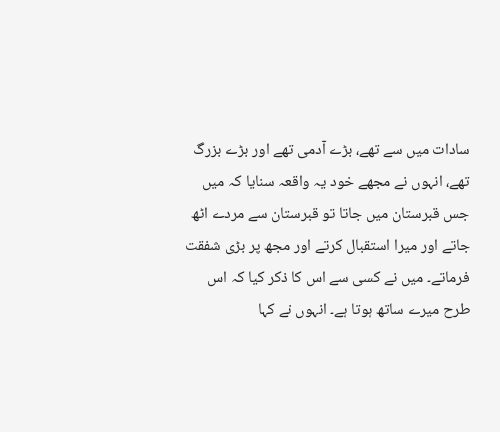سادات میں سے تھے، بڑے آدمی تھے اور بڑے بزرگ تھے، انہوں نے مجھے خود یہ واقعہ سنایا کہ میں جس قبرستان میں جاتا تو قبرستان سے مردے اٹھ جاتے اور میرا استقبال کرتے اور مجھ پر بڑی شفقت فرماتے۔ میں نے کسی سے اس کا ذکر کیا کہ اس طرح میرے ساتھ ہوتا ہے۔ انہوں نے کہا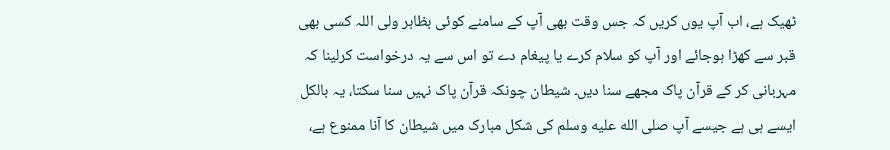ٹھیک ہے، اب آپ یوں کریں کہ جس وقت بھی آپ کے سامنے کوئی بظاہر ولی اللہ کسی بھی قبر سے کھڑا ہوجائے اور آپ کو سلام کرے یا پیغام دے تو اس سے یہ درخواست کرلینا کہ مہربانی کر کے قرآن پاک مجھے سنا دیں۔ شیطان چونکہ قرآن پاک نہیں سنا سکتا، یہ بالکل ایسے ہی ہے جیسے آپ صلى الله عليه وسلم کی شکل مبارک میں شیطان کا آنا ممنوع ہے،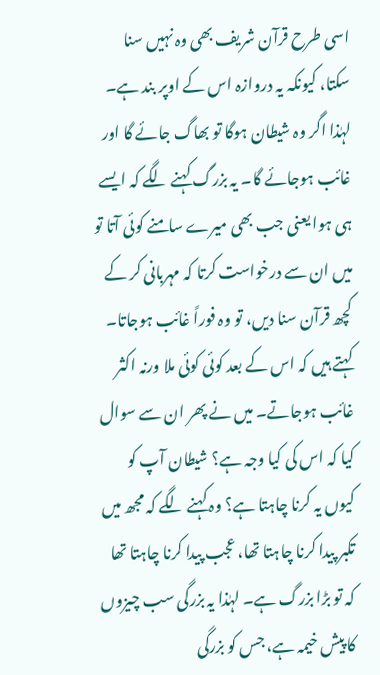اسی طرح قرآن شریف بھی وہ نہیں سنا سکتا، کیونکہ یہ دروازہ اس کے اوپر بند ہے۔ لہٰذا اگر وہ شیطان ہوگا تو بھاگ جائے گا اور غائب ہوجائے گا۔ یہ بزرگ کہنے لگے کہ ایسے ہی ہوا یعنی جب بھی میرے سامنے کوئی آتا تو میں ان سے درخواست کرتا کہ مہربانی کر کے کچھ قرآن سنا دیں، تو وہ فوراً غائب ہوجاتا۔ کہتے ہیں کہ اس کے بعد کوئی کوئی ملا ورنہ اکثر غائب ہوجاتے۔ میں نے پھر ان سے سوال کیا کہ اس کی کیا وجہ ہے؟ شیطان آپ کو کیوں یہ کرنا چاہتا ہے؟ وہ کہنے لگے کہ مجھ میں تکبر پیدا کرنا چاہتا تھا، عجب پیدا کرنا چاہتا تھا کہ تو بڑا بزرگ ہے۔ لہٰذا یہ بزرگی سب چیزوں کا پیش خیمہ ہے، جس کو بزرگی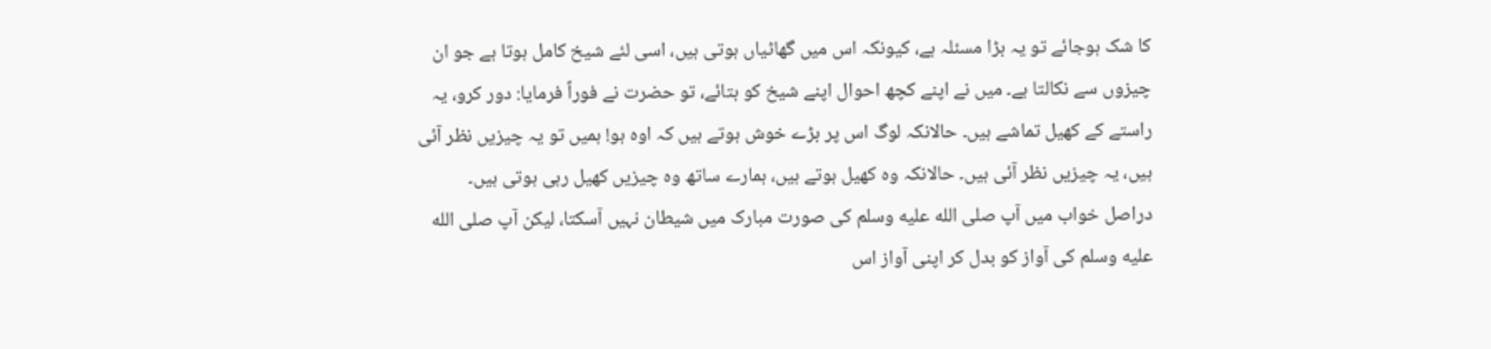کا شک ہوجائے تو یہ بڑا مسئلہ ہے، کیونکہ اس میں گھاٹیاں ہوتی ہیں، اسی لئے شیخ کامل ہوتا ہے جو ان چیزوں سے نکالتا ہے۔ میں نے اپنے کچھ احوال اپنے شیخ کو بتائے، تو حضرت نے فوراً فرمایا: دور کرو، یہ راستے کے کھیل تماشے ہیں۔ حالانکہ لوگ اس پر بڑے خوش ہوتے ہیں کہ اوہ ہو! ہمیں تو یہ چیزیں نظر آئی ہیں، یہ چیزیں نظر آئی ہیں۔ حالانکہ وہ کھیل ہوتے ہیں، ہمارے ساتھ وہ چیزیں کھیل رہی ہوتی ہیں۔ دراصل خواب میں آپ صلى الله عليه وسلم کی صورت مبارک میں شیطان نہیں آسکتا، لیکن آپ صلى الله عليه وسلم کی آواز کو بدل کر اپنی آواز اس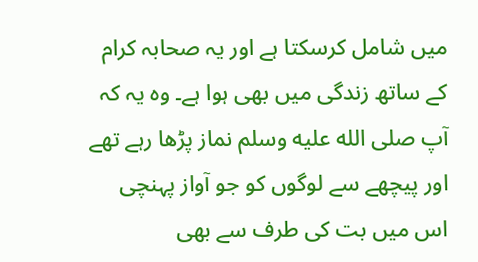میں شامل کرسکتا ہے اور یہ صحابہ کرام کے ساتھ زندگی میں بھی ہوا ہے۔ وہ یہ کہ آپ صلى الله عليه وسلم نماز پڑھا رہے تھے اور پیچھے سے لوگوں کو جو آواز پہنچی اس میں بت کی طرف سے بھی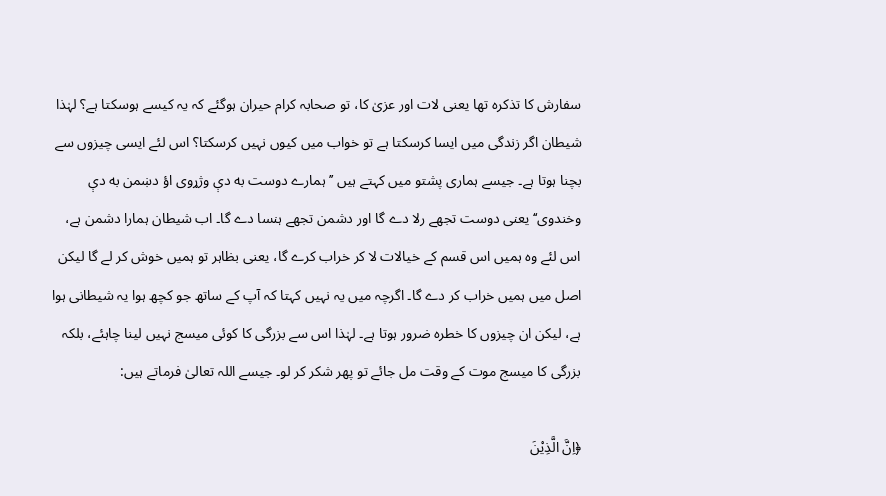سفارش کا تذکرہ تھا یعنی لات اور عزیٰ کا، تو صحابہ کرام حیران ہوگئے کہ یہ کیسے ہوسکتا ہے؟ لہٰذا شیطان اگر زندگی میں ایسا کرسکتا ہے تو خواب میں کیوں نہیں کرسکتا؟ اس لئے ایسی چیزوں سے بچنا ہوتا ہے۔ جیسے ہماری پشتو میں کہتے ہیں ’’ہمارے دوست به دې وژړوی اؤ دښمن به دې وخندوی‘‘ یعنی دوست تجھے رلا دے گا اور دشمن تجھے ہنسا دے گا۔ اب شیطان ہمارا دشمن ہے، اس لئے وہ ہمیں اس قسم کے خیالات لا کر خراب کرے گا، یعنی بظاہر تو ہمیں خوش کر لے گا لیکن اصل میں ہمیں خراب کر دے گا۔ اگرچہ میں یہ نہیں کہتا کہ آپ کے ساتھ جو کچھ ہوا یہ شیطانی ہوا ہے، لیکن ان چیزوں کا خطرہ ضرور ہوتا ہے۔ لہٰذا اس سے بزرگی کا کوئی میسج نہیں لینا چاہئے، بلکہ بزرگی کا میسج موت کے وقت مل جائے تو پھر شکر کر لو۔ جیسے اللہ تعالیٰ فرماتے ہیں:

﴿اِنَّ الَّذِیْنَ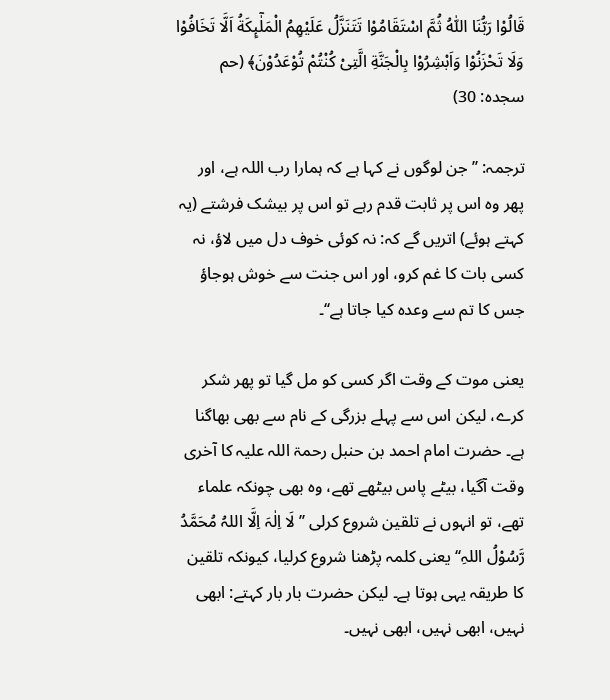قَالُوْا رَبُّنَا اللّٰهُ ثُمَّ اسْتَقَامُوْا تَتَنَزَّلُ عَلَیْهِمُ الْمَلٰٓىِٕكَةُ اَلَّا تَخَافُوْا وَلَا تَحْزَنُوْا وَاَبْشِرُوْا بِالْجَنَّةِ الَّتِیْ كُنْتُمْ تُوْعَدُوْنَ﴾ (حم سجدہ: 30)

ترجمہ: ’’جن لوگوں نے کہا ہے کہ ہمارا رب اللہ ہے، اور پھر وہ اس پر ثابت قدم رہے تو اس پر بیشک فرشتے (یہ کہتے ہوئے) اتریں گے کہ: نہ کوئی خوف دل میں لاؤ، نہ کسی بات کا غم کرو، اور اس جنت سے خوش ہوجاؤ جس کا تم سے وعدہ کیا جاتا ہے‘‘۔

یعنی موت کے وقت اگر کسی کو مل گیا تو پھر شکر کرے، لیکن اس سے پہلے بزرگی کے نام سے بھی بھاگنا ہے۔ حضرت امام احمد بن حنبل رحمۃ اللہ علیہ کا آخری وقت آگیا، بیٹے پاس بیٹھے تھے، وہ بھی چونکہ علماء تھے، تو انہوں نے تلقین شروع کرلی ’’لَا اِلٰہَ اِلَّا اللہُ مُحَمَّدُ رَّسُوْلُ اللہِ‘‘ یعنی کلمہ پڑھنا شروع کرلیا، کیونکہ تلقین کا طریقہ یہی ہوتا ہے۔ لیکن حضرت بار بار کہتے: ابھی نہیں، ابھی نہیں، ابھی نہیں۔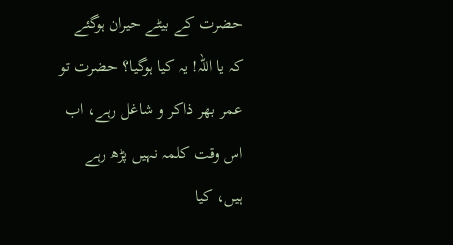حضرت کے بیٹے حیران ہوگئے کہ یا اللہ! یہ کیا ہوگیا؟ حضرت تو عمر بھر ذاکر و شاغل رہے، اب اس وقت کلمہ نہیں پڑھ رہے ہیں، کیا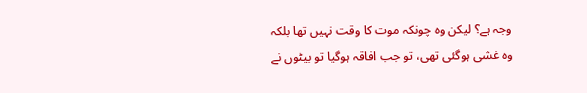وجہ ہے؟ لیکن وہ چونکہ موت کا وقت نہیں تھا بلکہ وہ غشی ہوگئی تھی، تو جب افاقہ ہوگیا تو بیٹوں نے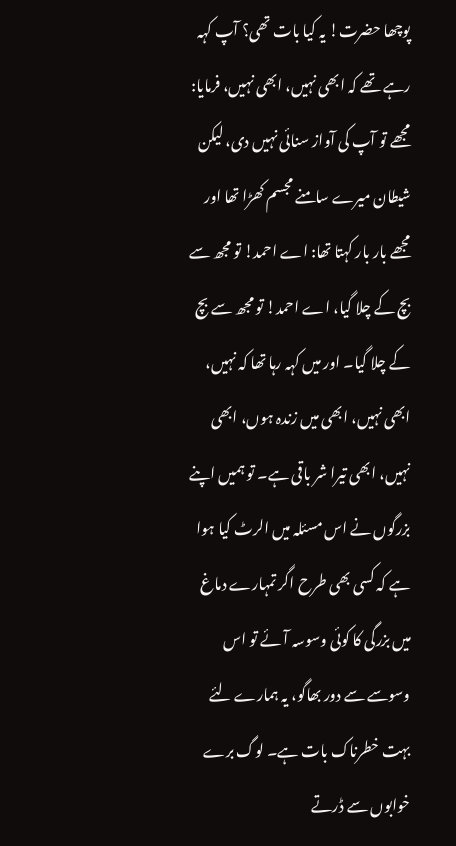پوچھا حضرت! یہ کیا بات تھی؟ آپ کہہ رہے تھے کہ ابھی نہیں، ابھی نہیں، فرمایا: مجھے تو آپ کی آواز سنائی نہیں دی، لیکن شیطان میرے سامنے مجسم کھڑا تھا اور مجھے بار بار کہتا تھا: اے احمد! تو مجھ سے بچ کے چلا گیا، اے احمد! تو مجھ سے بچ کے چلا گیا۔ اور میں کہہ رہا تھا کہ نہیں، ابھی نہیں، ابھی میں زندہ ہوں، ابھی نہیں، ابھی تیرا شر باقی ہے۔ تو ہمیں اپنے بزرگوں نے اس مسئلہ میں الرٹ کیا ہوا ہے کہ کسی بھی طرح اگر تمہارے دماغ میں بزرگی کا کوئی وسوسہ آئے تو اس وسوسے سے دور بھاگو، یہ ہمارے لئے بہت خطرناک بات ہے۔ لوگ برے خوابوں سے ڈرتے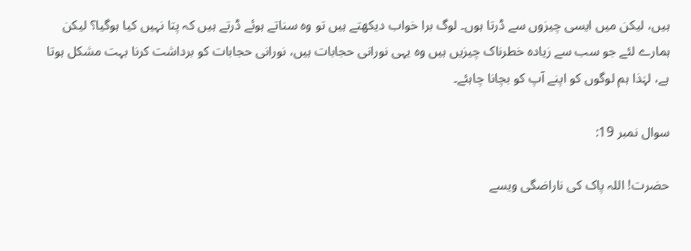ہیں، لیکن میں ایسی چیزوں سے ڈرتا ہوں۔ لوگ برا خواب دیکھتے ہیں تو وہ سناتے ہوئے ڈرتے ہیں کہ پتا نہیں کیا ہوگیا؟ لیکن ہمارے لئے جو سب سے زیادہ خطرناک چیزیں ہیں وہ یہی نورانی حجابات ہیں، نورانی حجابات کو برداشت کرنا بہت مشکل ہوتا ہے، لہٰذا ہم لوگوں کو اپنے آپ کو بچانا چاہئے۔

سوال نمبر 19:

حضرت! اللہ پاک کی ناراضگی ویسے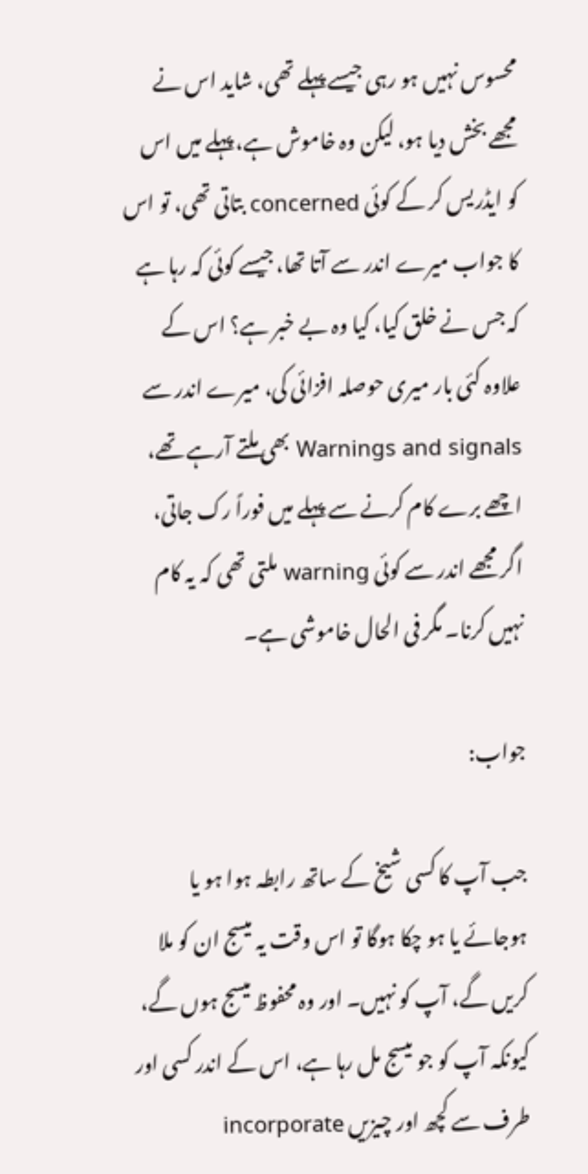محسوس نہیں ہو رہی جیسے پہلے تھی، شاید اس نے مجھے بخش دیا ہو، لیکن وہ خاموش ہے، پہلے میں اس کو ایڈریس کر کے کوئی concerned بتاتی تھی، تو اس کا جواب میرے اندر سے آتا تھا، جیسے کوئی کہ رہا ہے کہ جس نے خلق کیا، کیا وہ بے خبر ہے؟ اس کے علاوہ کئی بار میری حوصلہ افزائی کی، میرے اندر سے Warnings and signals بھی ملتے آرہے تھے، اچھے برے کام کرنے سے پہلے میں فوراً رک جاتی، اگر مجھے اندر سے کوئی warning ملتی تھی کہ یہ کام نہیں کرنا۔ مگر فی الحال خاموشی ہے۔

جواب:

جب آپ کا کسی شیخ کے ساتھ رابطہ ہوا ہو یا ہوجائے یا ہو چکا ہوگا تو اس وقت یہ میسج ان کو ملا کریں گے، آپ کو نہیں۔ اور وہ محفوظ میسج ہوں گے، کیونکہ آپ کو جو میسج مل رہا ہے، اس کے اندر کسی اور طرف سے کچھ اور چیزیں incorporate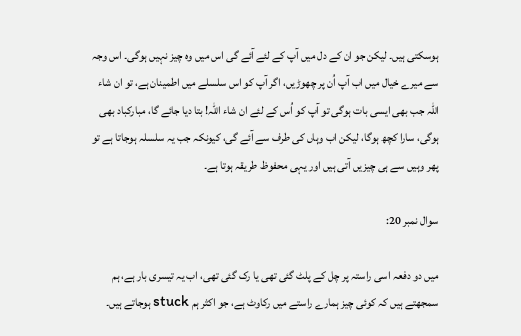ہوسکتی ہیں۔ لیکن جو ان کے دل میں آپ کے لئے آئے گی اس میں وہ چیز نہیں ہوگی۔ اس وجہ سے میرے خیال میں اب آپ اُن پر چھوڑیں، اگر آپ کو اس سلسلے میں اطمینان ہے، تو ان شاء اللہ جب بھی ایسی بات ہوگی تو آپ کو اُس کے لئے ان شاء اللہ! بتا دیا جائے گا، مبارکباد بھی ہوگی، سارا کچھ ہوگا، لیکن اب وہاں کی طرف سے آئے گی، کیونکہ جب یہ سلسلہ ہوجاتا ہے تو پھر وہیں سے ہی چیزیں آتی ہیں اور یہی محفوظ طریقہ ہوتا ہے۔

سوال نمبر 20:

میں دو دفعہ اسی راستہ پر چل کے پلٹ گئی تھی یا رک گئی تھی، اب یہ تیسری بار ہے، ہم سمجھتے ہیں کہ کوئی چیز ہمارے راستے میں رکاوٹ ہے، جو اکثر ہم stuck ہوجاتے ہیں۔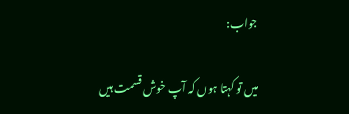جواب:

میں تو کہتا ہوں کہ آپ خوش قسمت ہیں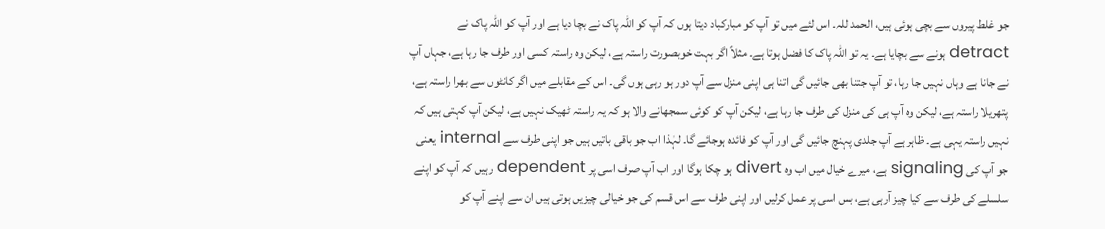جو غلط پیروں سے بچی ہوئی ہیں، الحمد للہ۔ اس لئے میں تو آپ کو مبارکباد دیتا ہوں کہ آپ کو اللہ پاک نے بچا دیا ہے اور آپ کو اللہ پاک نے detract ہونے سے بچایا ہے۔ یہ تو اللہ پاک کا فضل ہوتا ہے۔ مثلاً اگر بہت خوبصورت راستہ ہے، لیکن وہ راستہ کسی اور طرف جا رہا ہے، جہاں آپ نے جانا ہے وہاں نہیں جا رہا، تو آپ جتنا بھی جائیں گی اتنا ہی اپنی منزل سے آپ دور ہو رہی ہوں گی۔ اس کے مقابلے میں اگر کانٹوں سے بھرا راستہ ہے، پتھریلا راستہ ہے، لیکن وہ آپ ہی کی منزل کی طرف جا رہا ہے، لیکن آپ کو کوئی سمجھانے والا ہو کہ یہ راستہ ٹھیک نہیں ہے، لیکن آپ کہتی ہیں کہ نہیں راستہ یہی ہے۔ ظاہر ہے آپ جلدی پہنچ جائیں گی اور آپ کو فائدہ ہوجائے گا۔ لہٰذا اب جو باقی باتیں ہیں جو اپنی طرف سے internal یعنی جو آپ کی signaling ہے، میرے خیال میں اب وہ divert ہو چکا ہوگا اور اب آپ صرف اسی پر dependent رہیں کہ آپ کو اپنے سلسلے کی طرف سے کیا چیز آرہی ہے، بس اسی پر عمل کرلیں اور اپنی طرف سے اس قسم کی جو خیالی چیزیں ہوتی ہیں ان سے اپنے آپ کو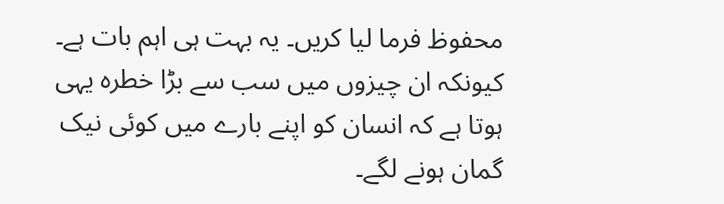محفوظ فرما لیا کریں۔ یہ بہت ہی اہم بات ہے۔ کیونکہ ان چیزوں میں سب سے بڑا خطرہ یہی ہوتا ہے کہ انسان کو اپنے بارے میں کوئی نیک گمان ہونے لگے۔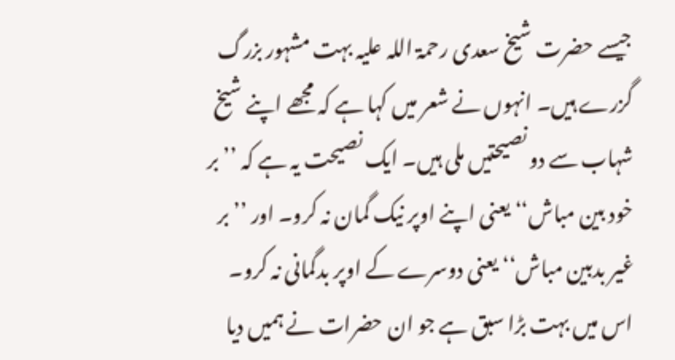جیسے حضرت شیخ سعدی رحمۃ اللہ علیہ بہت مشہور بزرگ گزرے ہیں۔ انہوں نے شعر میں کہا ہے کہ مجھے اپنے شیخ شہاب سے دو نصیحتیں ملی ہیں۔ ایک نصیحت یہ ہے کہ ’’بر خود بین مباش‘‘ یعنی اپنے اوپر نیک گمان نہ کرو۔ اور ’’بر غیر بدبین مباش‘‘ یعنی دوسرے کے اوپر بدگمانی نہ کرو۔ اس میں بہت بڑا سبق ہے جو ان حضرات نے ہمیں دیا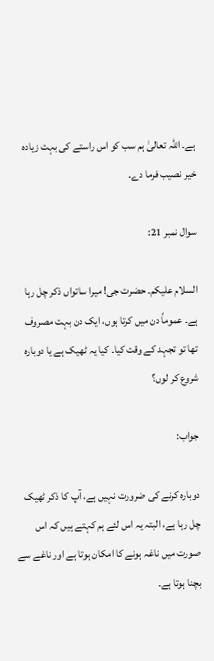ہے۔ اللہ تعالیٰ ہم سب کو اس راستے کی بہت زیادہ خیر نصیب فرما دے۔

سوال نمبر 21:

السلام علیکم۔ حضرت جی! میرا ساتواں ذکر چل رہا ہے۔ عموماً دن میں کرتا ہوں، ایک دن بہت مصروف تھا تو تجہد کے وقت کیا۔ کیا یہ ٹھیک ہے یا دوبارہ شروع کر لوں؟

جواب:

دوبارہ کرنے کی ضرورت نہیں ہے، آپ کا ذکر ٹھیک چل رہا ہے، البتہ یہ اس لئے ہم کہتے ہیں کہ اس صورت میں ناغہ ہونے کا امکان ہوتا ہے اور ناغے سے بچنا ہوتا ہے۔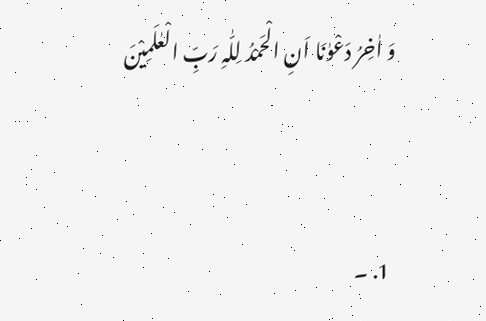وَ اٰخِرُ دَعْوٰنَا اَنِ الْحَمْدُ لِلّٰہِ رَبِّ الْعٰلَمِیْنَ


  1. ۔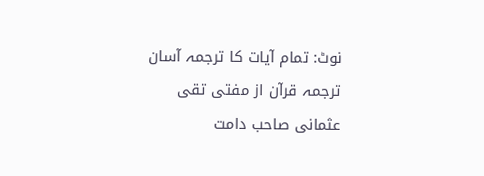نوٹ: تمام آیات کا ترجمہ آسان ترجمہ قرآن از مفتی تقی عثمانی صاحب دامت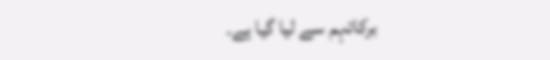برکاتہم سے لیا گیا ہے۔